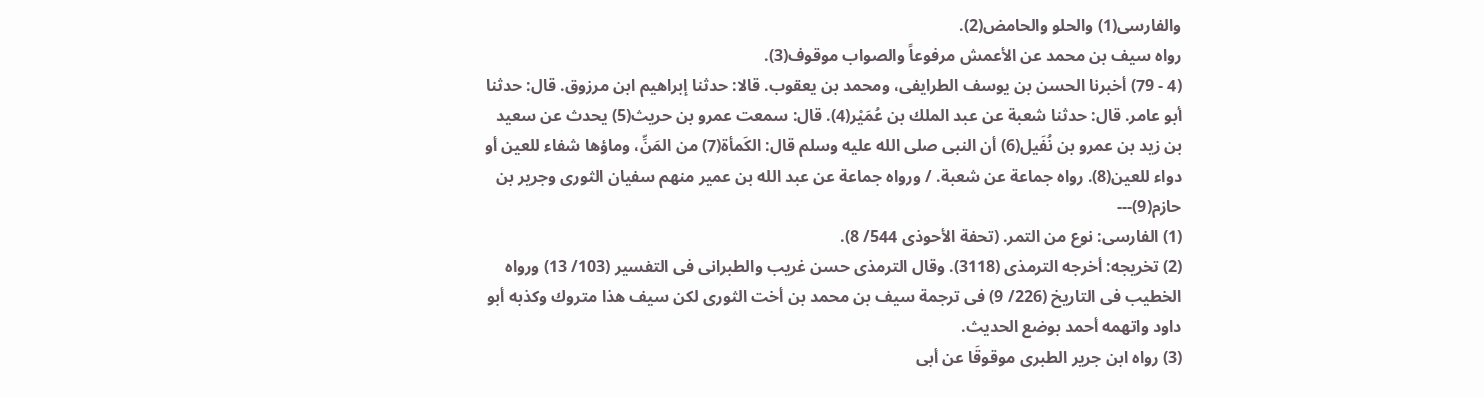والفارسى(1) والحلو والحامض(2).
رواه سيف بن محمد عن الأعمش مرفوعاً والصواب موقوف(3).
(4 - 79) أخبرنا الحسن بن يوسف الطرايفى، ومحمد بن يعقوب. قالا: حدثنا إبراهيم ابن مرزوق. قال: حدثنا أبو عامر. قال: حدثنا شعبة عن عبد الملك بن عُمَيْر(4). قال: سمعت عمرو بن حريث(5) يحدث عن سعيد بن زيد بن عمرو بن نُفَيل(6) أن النبى صلى الله عليه وسلم قال: الكَمأة(7) من المَنِّ، وماؤها شفاء للعين أو دواء للعين(8). رواه جماعة عن شعبة. / ورواه جماعة عن عبد الله بن عمير منهم سفيان الثورى وجرير بن حازم(9)---
(1) الفارسى: نوع من التمر. (تحفة الأحوذى 544/ 8).
(2) تخريجه: أخرجه الترمذى (3118). وقال الترمذى حسن غريب والطبرانى فى التفسير (103/ 13) ورواه الخطيب فى التاريخ (226/ 9) فى ترجمة سيف بن محمد بن أخت الثورى لكن سيف هذا متروك وكذبه أبو داود واتهمه أحمد بوضع الحديث.
(3) رواه ابن جرير الطبرى موقوقَا عن أبى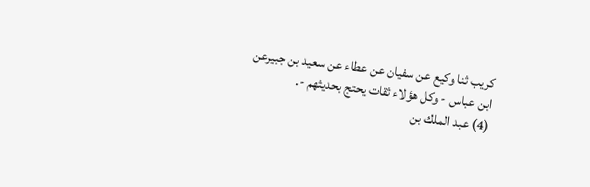كريب ثنا وكيع عن سفيان عن عطاء عن سعيد بن جبيرعن ابن عباس - وكل هؤلاء ثقات يحتج بحديثهم -.
(4) عبد الملك بن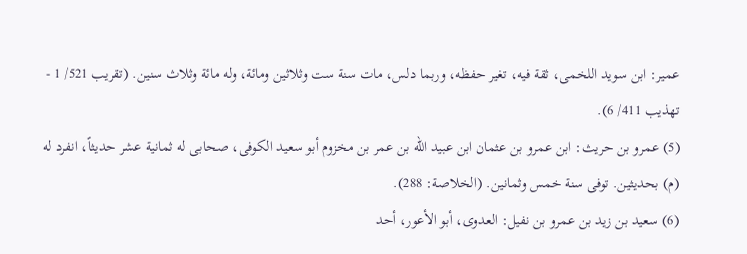عمير: ابن سويد اللخمى، ثقة فيه، تغير حفظه، وربما دلس، مات سنة ست وثلاثين ومائة، وله مائة وثلاث سنين. (تقريب 521/ 1 - تهذيب 411/ 6).
(5) عمرو بن حريث: ابن عمرو بن عثمان ابن عبيد الله بن عمر بن مخزوم أبو سعيد الكوفى، صحابى له ثمانية عشر حديثاً، انفرد له (م) بحديثين. توفى سنة خمس وثمانين. (الخلاصة: 288).
(6) سعيد بن زيد بن عمرو بن نفيل: العدوى، أبو الأعور، أحد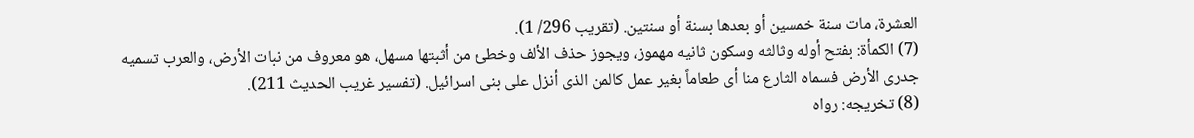العشرة، مات سنة خمسين أو بعدها بسنة أو سنتين. (تقريب 296/ 1).
(7) الكمأة: بفتح أوله وثالثه وسكون ثانيه مهموز، ويجوز حذف الألف وخطئ من أثبتها مسهل، هو معروف من نبات الأرض، والعرب تسميه جدرى الأرض فسماه الثارع منا أى طعاماً بغير عمل كالمن الذى أنزل على بنى اسرائيل. (تفسير غريب الحديث 211).
(8) تخريجه: رواه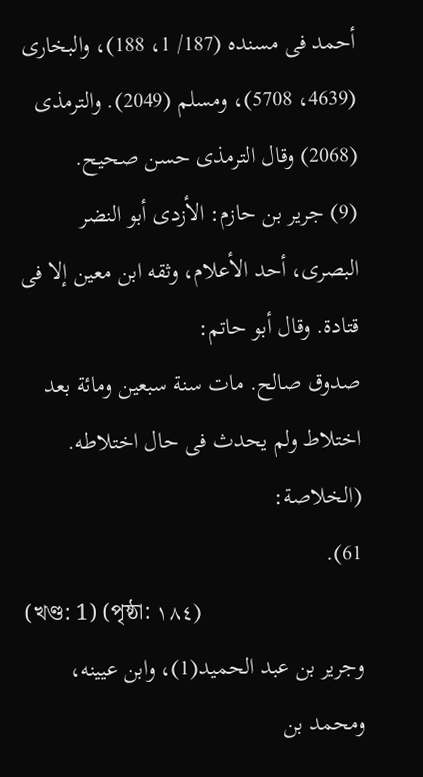أحمد فى مسنده (187/ 1، 188)، والبخارى (4639، 5708)، ومسلم (2049). والترمذى (2068) وقال الترمذى حسن صحيح.
(9) جرير بن حازم: الأزدى أبو النضر البصرى، أحد الأعلام، وثقه ابن معين إلا فى قتادة. وقال أبو حاتم:
صدوق صالح. مات سنة سبعين ومائة بعد اختلاط ولم يحدث فى حال اختلاطه. (الخلاصة:
61).
(খণ্ড: 1) (পৃষ্ঠা: ١٨٤)
وجرير بن عبد الحميد(1)، وابن عيينه، ومحمد بن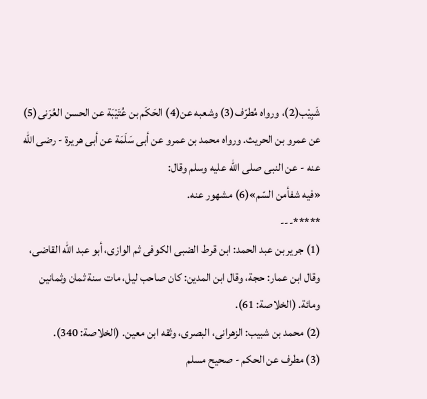شَبِيْب(2)، ورواه مُطرّف(3) وشعبه عن(4) الحَكَم بن عُتَيْبَة عن الحسن العُرَنى(5) عن عمرو بن الحريث. ورواه محمد بن عمرو عن أبى سَلَمَة عن أبى هريرة - رضى الله عنه - عن النبى صلى الله عليه وسلم وقال:
«فيه شفأمن السّم»(6) مشهور عنه.
*****---
(1) جرير بن عبد الحمد: ابن قرط الضبى الكوفى ثم الوازى، أبو عبد الله القاضى، وقال ابن عمار: حجة، وقال ابن المدين: كان صاحب ليل، مات سنة ثمان وثمانين ومائة. (الخلاصة: 61).
(2) محمد بن شبيب: الزهرانى، البصرى، وثقه ابن معين. (الخلاصة: 340).
(3) مطرف عن الحكم - صحيح مسلم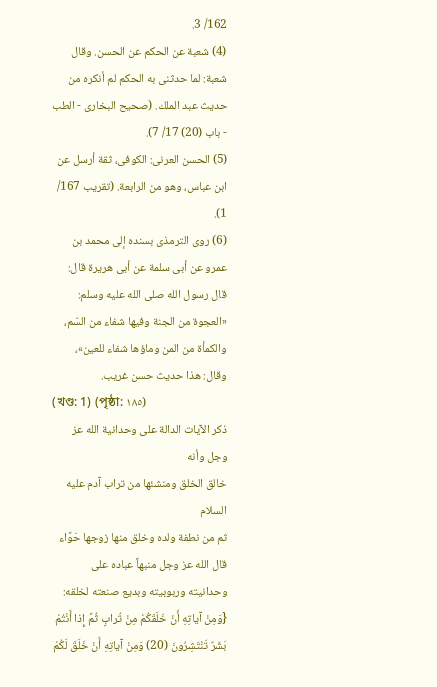162/ 3.
(4) شعبة عن الحكم عن الحسن. وقال شعبة: لما حدثنى به الحكم لم أنكره من حديث عبد الملك. (صحيح البخارى - الطب - باب (20) 17/ 7).
(5) الحسن العرنى: الكوفى، ثقة أرسل عن ابن عباس، وهو من الرابعة. (تقريب 167/ 1).
(6) روى الترمذى بسنده إلى محمد بن عمرو عن أبى سلمة عن أبى هريرة قال: قال رسول الله صلى الله عليه وسلم:
«العجوة من الجنة وفيها شفاء من السّم، والكمأة من المن وماؤها شفاء للعين»، وقال: هذا حديث حسن غريب.
(খণ্ড: 1) (পৃষ্ঠা: ١٨٥)
ذكر الآيات الدالة على وحدانية الله عز وجل وأنه
خالق الخلق ومنشئها من تراب آدم عليه السلام
ثم من نطفة ولده وخلق منها زوجها حَوَّاء
قال الله عز وجل منبهاً عباده على وحدانيته وربوبيته وبديع صنعته لخلقه: {وَمِنْ آياتِهِ أَنْ خَلَقَكُمْ مِنْ تُرابٍ ثُمَّ إِذا أَنْتُمْ بَشَرٌ تَنْتَشِرُونَ (20) وَمِنْ آياتِهِ أَنْ خَلَقَ لَكُمْ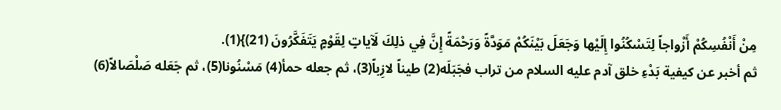مِنْ أَنْفُسِكُمْ أَزْواجاً لِتَسْكُنُوا إِلَيْها وَجَعَلَ بَيْنَكُمْ مَوَدَّةً وَرَحْمَةً إِنَّ فِي ذلِكَ لَآياتٍ لِقَوْمٍ يَتَفَكَّرُونَ (21)}(1).
ثم أخبر عن كيفية بَدْءِ خلق آدم عليه السلام من تراب فجَبَلَه(2) طيناً لازِباً(3)، ثم جعله حمأ(4) مَسْنُونا(5)، ثم جَعَله صَلْصَالاً(6)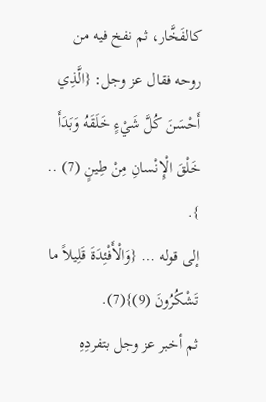كالفَخَّار، ثم نفخ فيه من روحه فقال عز وجل: {الَّذِي أَحْسَنَ كُلَّ شَيْءٍ خَلَقَهُ وَبَدَأَ خَلْقَ الْإِنْسانِ مِنْ طِينٍ (7) .. }.
إلى قوله … {وَالْأَفْئِدَةَ قَلِيلاً ما تَشْكُرُونَ (9)}(7).
ثم أخبر عز وجل بتفردِهِ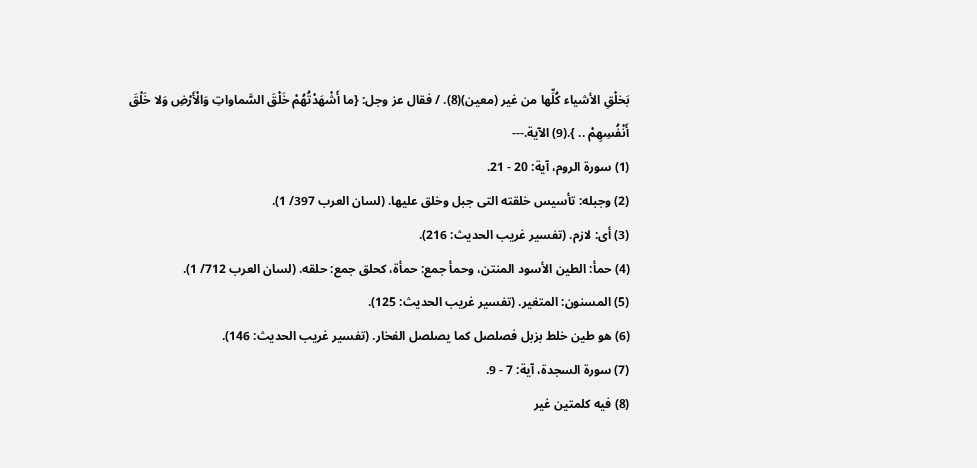بَخلْقِ الأشياء كُلِّها من غير (معين)(8). / فقال عز وجل: {ما أَشْهَدْتُهُمْ خَلْقَ السَّماواتِ وَالْأَرْضِ وَلا خَلْقَ أَنْفُسِهِمْ .. }.(9) الآية.---
(1) سورة الروم، آية: 20 - 21.
(2) وجبله: تأسيس خلقته التى جبل وخلق عليها. (لسان العرب 397/ 1).
(3) أى: لازم. (تفسير غريب الحديث: 216).
(4) حمأ: الطين الأسود المنتن، وحمأ جمع: حمأة، كحلق جمع: حلقه. (لسان العرب 712/ 1).
(5) المسنون: المتغير. (تفسير غريب الحديث: 125).
(6) هو طين خلط بزبل فصلصل كما يصلصل الفخار. (تفسير غريب الحديث: 146).
(7) سورة السجدة، آية: 7 - 9.
(8) فيه كلمتين غير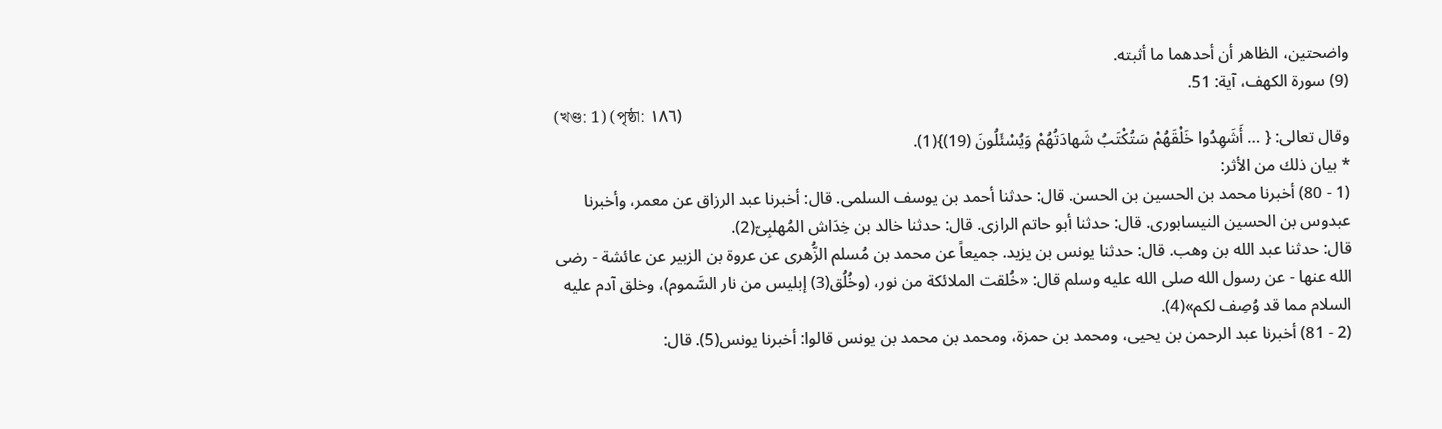واضحتين، الظاهر أن أحدهما ما أثبته.
(9) سورة الكهف، آية: 51.
(খণ্ড: 1) (পৃষ্ঠা: ١٨٦)
وقال تعالى: { … أَشَهِدُوا خَلْقَهُمْ سَتُكْتَبُ شَهادَتُهُمْ وَيُسْئَلُونَ (19)}(1).
* بيان ذلك من الأثر:
(1 - 80) أخبرنا محمد بن الحسين بن الحسن. قال: حدثنا أحمد بن يوسف السلمى. قال: أخبرنا عبد الرزاق عن معمر، وأخبرنا عبدوس بن الحسين النيسابورى. قال: حدثنا أبو حاتم الرازى. قال: حدثنا خالد بن خِدَاش المُهلبِىّ(2).
قال: حدثنا عبد الله بن وهب. قال: حدثنا يونس بن يزيد. جميعاً عن محمد بن مُسلم الزُّهرى عن عروة بن الزبير عن عائشة - رضى الله عنها - عن رسول الله صلى الله عليه وسلم قال: «خُلقت الملائكة من نور، (وخُلُق(3) إبليس من نار السَّموم)، وخلق آدم عليه السلام مما قد وُصِف لكم»(4).
(2 - 81) أخبرنا عبد الرحمن بن يحيى، ومحمد بن حمزة، ومحمد بن محمد بن يونس قالوا: أخبرنا يونس(5). قال: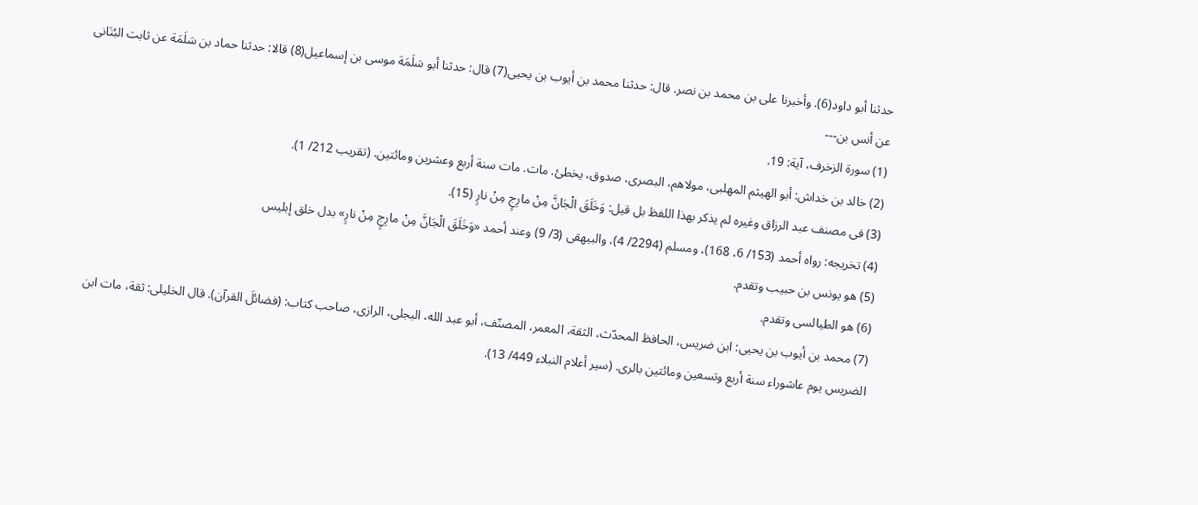حدثنا أبو داود(6). وأخبرنا على بن محمد بن نصر. قال: حدثنا محمد بن أيوب بن يحيى(7) قال: حدثنا أبو سَلَمَة موسى بن إسماعيل(8) قالا: حدثنا حماد بن سَلَمَة عن ثابت البُنَانى عن أنس بن---
(1) سورة الزخرف، آية: 19.
(2) خالد بن خداش: أبو الهيثم المهلبى، مولاهم، البصرى، صدوق، يخطئ. مات. مات سنة أربع وعشرين ومائتين. (تقريب 212/ 1).
(3) فى مصنف عبد الرزاق وغيره لم يذكر بهذا اللفظ بل قيل: وَخَلَقَ الْجَانَّ مِنْ مارِجٍ مِنْ نارٍ (15).
(4) تخريجه: رواه أحمد (153/ 6، 168)، ومسلم (2294/ 4)، والبيهقى (3/ 9) وعند أحمد «وَخَلَقَ الْجَانَّ مِنْ مارِجٍ مِنْ نارٍ» بدل خلق إبليس
(5) هو يونس بن حبيب وتقدم.
(6) هو الطيالسى وتقدم.
(7) محمد بن أيوب بن يحيى: ابن ضريس، الحافظ المحدّث، الثقة، المعمر، المصنّف، أبو عبد الله، البجلى، الرازى، صاحب كتاب: (فضائلَ القرآن). قال الخليلى: ثقة، مات ابن الضريس يوم عاشوراء سنة أربع وتسعين ومائتين بالرى. (سير أعلام النبلاء 449/ 13).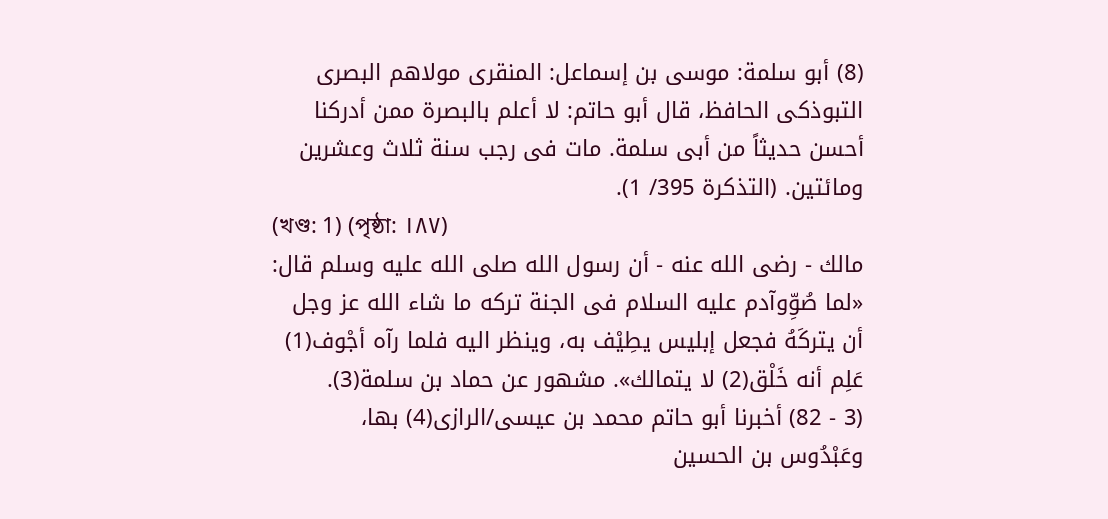(8) أبو سلمة: موسى بن إسماعل: المنقرى مولاهم البصرى التبوذكى الحافظ، قال أبو حاتم: لا أعلم بالبصرة ممن أدركنا أحسن حديثاً من أبى سلمة. مات فى رجب سنة ثلاث وعشرين ومائتين. (التذكرة 395/ 1).
(খণ্ড: 1) (পৃষ্ঠা: ١٨٧)
مالك - رضى الله عنه - أن رسول الله صلى الله عليه وسلم قال: «لما صُوِّوآدم عليه السلام فى الجنة تركه ما شاء الله عز وجل أن يتركَهُ فجعل إبليس يطِيْف به، وينظر اليه فلما رآه أجْوف(1) عَلِم أنه خَلْق(2) لا يتمالك». مشهور عن حماد بن سلمة(3).
(3 - 82) أخبرنا أبو حاتم محمد بن عيسى/الرازى(4) بها، وعَبْدُوس بن الحسين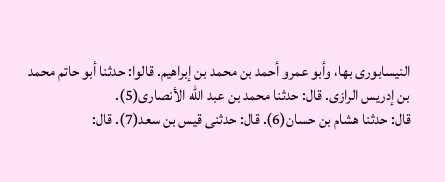النيسابورى بها، وأبو عمرو أحمد بن محمد بن إبراهيم. قالوا: حدثنا أبو حاتم محمد بن إدريس الرازى. قال: حدثنا محمد بن عبد الله الأنصارى(5).
قال: حدثنا هشام بن حسان(6). قال: حدثنى قيس بن سعد(7). قال: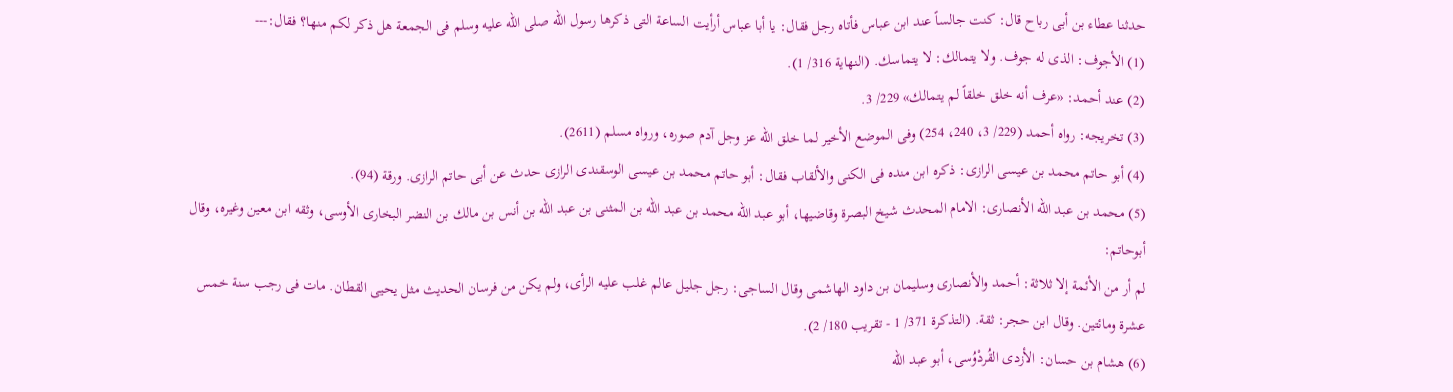حدثنا عطاء بن أبى رباح قال: كنت جالساً عند ابن عباس فأتاه رجل فقال: يا أبا عباس أرأيت الساعة التى ذكرها رسول الله صلى الله عليه وسلم فى الجمعة هل ذكر لكم منها؟ فقال:---
(1) الأجوف: الذى له جوف. ولا يتمالك: لا يتماسك. (النهاية 316/ 1).
(2) عند أحمد: «عرف أنه خلق خلقاً لم يتمالك» 229/ 3.
(3) تخريجه: رواه أحمد (229/ 3، 240، 254) وفى الموضع الأخير لما خلق الله عز وجل آدم صوره، ورواه مسلم (2611).
(4) أبو حاتم محمد بن عيسى الرازى: ذكره ابن منده فى الكنى والألقاب فقال: أبو حاتم محمد بن عيسى الوسقندى الرازى حدث عن أبى حاتم الرازى. ورقة (94).
(5) محمد بن عبد الله الأنصارى: الامام المحدث شيخ البصرة وقاضيها، أبو عبد الله محمد بن عبد الله بن المثنى بن عبد الله بن أنس بن مالك بن النضر البخارى الأوسى، وثقه ابن معين وغيره، وقال أبوحاتم:
لم أر من الأئمة إلا ثلاثة: أحمد والأنصارى وسليمان بن داود الهاشمى وقال الساجى: رجل جليل عالم غلب عليه الرأى، ولم يكن من فرسان الحديث مثل يحيى القطان. مات فى رجب سنة خمس عشرة ومائتين. وقال ابن حجر: ثقة. (التذكرة 371/ 1 - تقريب 180/ 2).
(6) هشام بن حسان: الأزدى القُردْوُسى، أبو عبد الله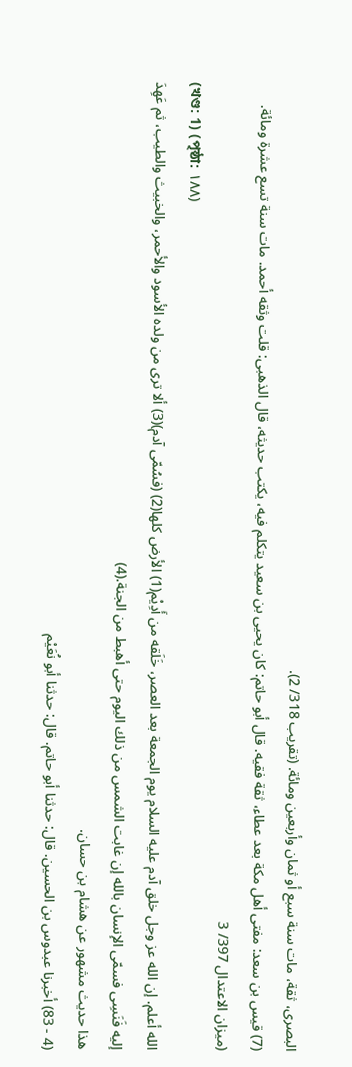البصرى، ثقة، مات سنة سبع أو ثمان وأربعين ومائة. (تقريب 318/ 2).
(7) قيس بن سعد: مفتى أهل مكة بعد عطاء، ثقة فقيه. قال أبو حاتم: كان يحيى بن سعيد يتكلم فيه، يكتب حديثه، قال الذهبى: قلت وثقه أحمد. مات سنة تسع عشرة ومائة. (ميزان الاعتدال 397/ 3
(খণ্ড: 1) (পৃষ্ঠা: ١٨٨)
الله أعلم. إن الله عز وجل خلق آدم عليه السلام يوم الجمعة بعد العصر، خَلَقه من أَدِيْم(1) الأرض كلها(2) (فسُمّى آدم)(3) ألا ترى من ولده الأسود والأحمر، والخبيث والطيب، ثم عَهِدَ إليه فَنَسِى فسمّى الإنسان بالله إن غابت الشمس من ذلك اليوم حتى أهبط من الجنة.(4)
هذا حديث مشهور عن هشام بن حسان.
(4 - 83) أخبرنا عبدوس بن الحسين. قال: حدثنا أبو حاتم. قال: حدثنا أبو نُعَيْم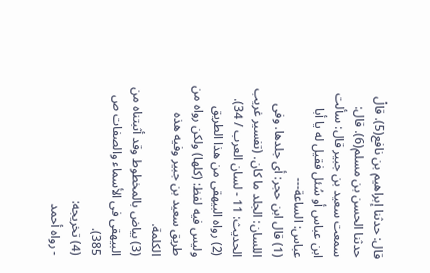قال: حدثنا إبراهيم بن نافع(5). قالْ حدثنا الحسن بن مسلم(6). قال:
سمعت سعيد بن جبير قال: سألت ابن عباس أو سُئل فقيل له يا أبا عباس: الساعة---
(1) قال ابن حجر: أى جلدها. وفى اللسان: الجلد ما كان. (تفسير غريب الحديث: 11 - لسان العرب / 34).
(2) رواه البيهقى من هذا الطريق وليس فيه لفظ: (كلها) ولكن رواه من طريق سعيد بن جبير وفيه هذه الكلمة.
(3) بياض بالمخطوط وقد أثبتناه من البيهقى فى الأسماء والصفات ص 385).
(4) تخريجه:
- رواه أحمد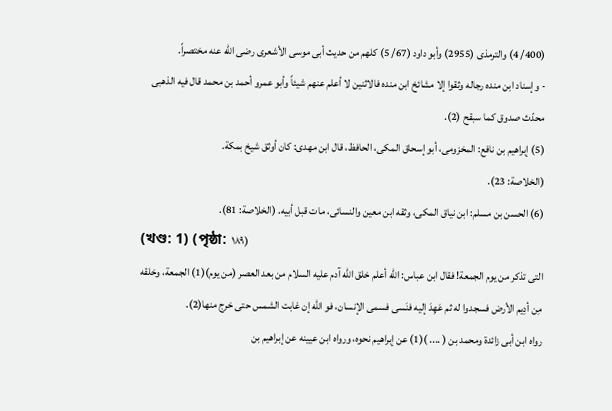(400/ 4) والترمذى (2955) وأبو داود (67/ 5) كلهم من حديث أبى موسى الأشعرى رضى الله عنه مختصراً.
- وإسناد ابن منده رجاله وثقوا إلا مشائخ ابن منده فالاثنين لا أعلم عنهم شيئاً وأبو عمرو أحمد بن محمد قال فيه الذهبى محدّث صدوق كما سبقح (2).
(5) إبراهيم بن نافع: المخزومى، أبو إسحاق المكى، الحافظ، قال ابن مهدى: كان أوثق شيخ بمكة.
(الخلاصة: 23).
(6) الحسن بن مسلم: ابن نياق المكى، وثقه ابن معين والنسائى، مات قبل أبيه. (الخلاصة: 81).
(খণ্ড: 1) (পৃষ্ঠা: ١٨٩)
التى تذكر من يوم الجمعة! فقال ابن عباس: الله أعلم خلق الله آدم عليه السلام من بعد العصر (من يوم)(1) الجمعة، وخلقه مِن أدِيم الأرض فسجدوا له ثم عَهِدَ إليه فنَسى فسمى الإنسان، فو الله إن غابت الشمس حتى خرج منها(2).
رواه ابن أبى زائدة ومحمد بن ( .... )(1) عن إبراهيم نحوه، ورواه ابن عيينه عن إبراهيم بن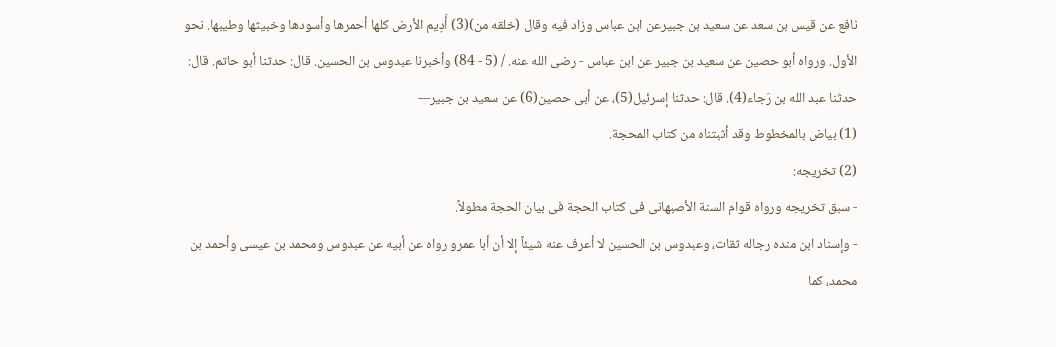نافع عن قيس بن سعد عن سعيد بن جبيرعن ابن عباس وزاد فيه وقال (خلقه من)(3) أَدِيم الأرض كلها أحمرها وأسودها وخبيثها وطيبها. نحو الأول. ورواه أبو حصين عن سعيد بن جبير عن ابن عباس - رضى الله عنه. / (5 - 84) وأخبرنا عبدوس بن الحسين. قال: حدثنا أبو حاتم. قال: حدثنا عبد الله بن رَجاء(4). قال: حدثنا إسرئيل(5)، عن أبى حصين(6) عن سعيد بن جبير---
(1) بياض بالمخطوط وقد أثبتناه من كتاب المحجة.
(2) تخريجه:
- سبق تخريجه ورواه قوام السنة الأصبهانى فى كتاب الحجة فى بيان الحجة مطولاً.
- وإسناد ابن منده رجاله ثقات، وعبدوس بن الحسين لا أعرف عنه شيئاً إلا أن أبا عمرو رواه عن أبيه عن عبدوس ومحمد بن عيسى وأحمد بن محمد، كما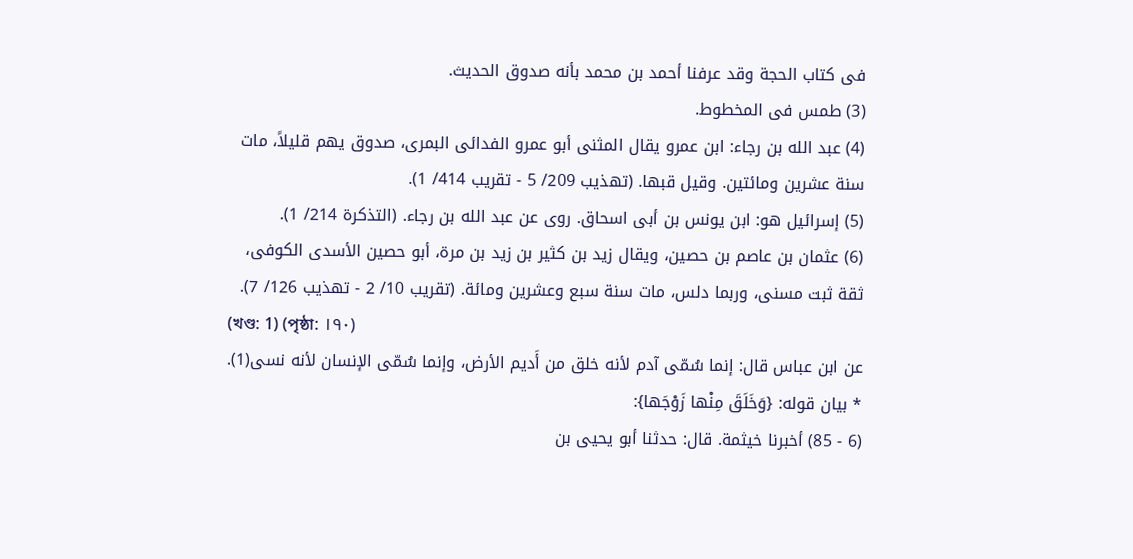فى كتاب الحجة وقد عرفنا أحمد بن محمد بأنه صدوق الحديث.
(3) طمس فى المخطوط.
(4) عبد الله بن رجاء: ابن عمرو يقال المثنى أبو عمرو الفدائى البمرى، صدوق يهم قليلاً، مات سنة عشرين ومائتين. وقيل قبها. (تهذيب 209/ 5 - تقريب 414/ 1).
(5) إسرائيل هو: ابن يونس بن أبى اسحاق. روى عن عبد الله بن رجاء. (التذكرة 214/ 1).
(6) عثمان بن عاصم بن حصين، ويقال زيد بن كثير بن زيد بن مرة، أبو حصين الأسدى الكوفى، ثقة ثبت مسنى، وربما دلس، مات سنة سبع وعشرين ومائة. (تقريب 10/ 2 - تهذيب 126/ 7).
(খণ্ড: 1) (পৃষ্ঠা: ١٩٠)
عن ابن عباس قال: إنما سُمّى آدم لأنه خلق من أَديم الأرض، وإنما سُمّى الإنسان لأنه نسى(1).
* بيان قوله: {وَخَلَقَ مِنْها زَوْجَها}:
(6 - 85) أخبرنا خيثمة. قال: حدثنا أبو يحيى بن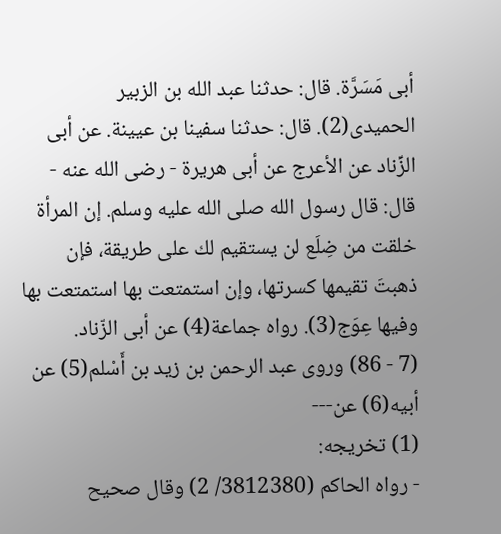أبى مَسَرَّة. قال: حدثنا عبد الله بن الزبير الحميدى(2). قال: حدثنا سفينا بن عيينة. عن أبى الزِّناد عن الأعرج عن أبى هريرة - رضى الله عنه - قال: قال رسول الله صلى الله عليه وسلم. إن المرأة خلقت من ضِلَع لن يستقيم لك على طريقة، فإن ذهبتَ تقيمها كسرتها، وإن استمتعت بها استمتعت بها وفيها عِوَج(3). رواه جماعة(4) عن أبى الزّناد.
(7 - 86) وروى عبد الرحمن بن زيد بن أَسْلم(5) عن أبيه(6) عن---
(1) تخريجه:
- رواه الحاكم (3812380/ 2) وقال صحيح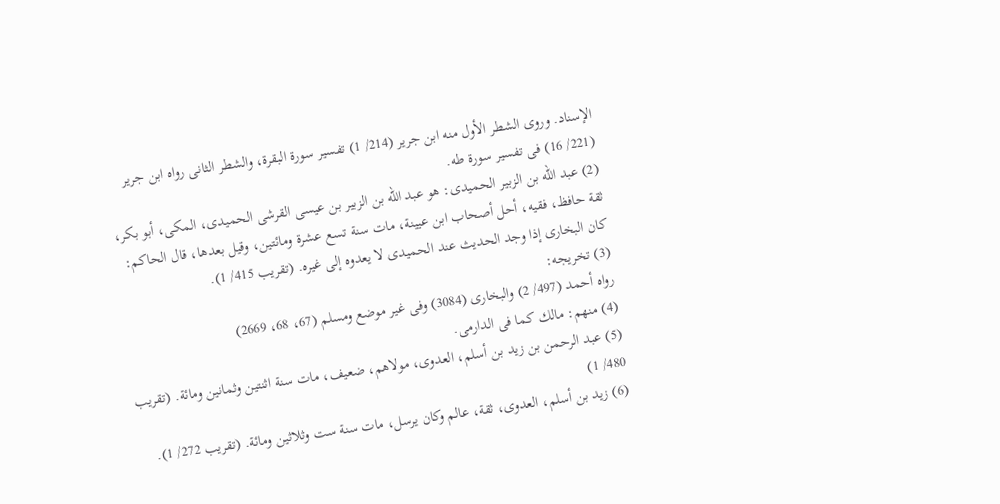الإسناد. وروى الشطر الأول منه ابن جرير (214/ 1) تفسير سورة البقرة، والشطر الثانى رواه ابن جرير (221/ 16) فى تفسير سورة طه.
(2) عبد الله بن الزبير الحميدى: هو عبد الله بن الزبير بن عيسى القرشى الحميدى، المكى، أبو بكر، ثقة حافظ، فقيه، أحل أصحاب ابن عيينة، مات سنة تسع عشرة ومائتين، وقيل بعدها، قال الحاكم: كان البخارى إذا وجد الحديث عند الحميدى لا يعدوه إلى غيره. (تقريب 415/ 1).
(3) تخريجه:
رواه أحمد (497/ 2) والبخارى (3084) وفى غير موضع ومسلم (67، 68، 2669)
(4) منهم: مالك كما فى الدارمى.
(5) عبد الرحمن بن زيد بن أسلم، العدوى، مولاهم، ضعيف، مات سنة اثنتين وثمانين ومائة. (تقريب 480/ 1)
(6) زيد بن أسلم، العدوى، ثقة، عالم وكان يرسل، مات سنة ست وثلاثين ومائة. (تقريب 272/ 1).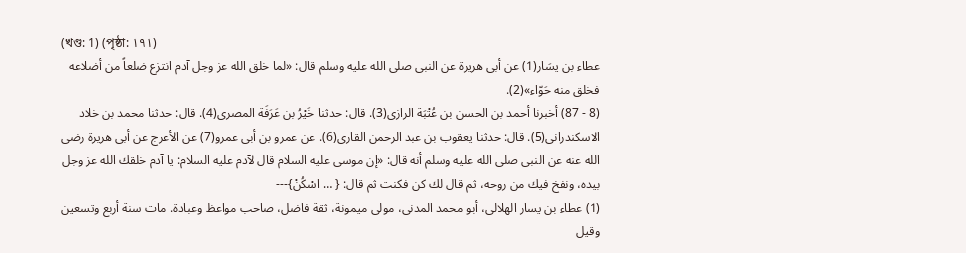(খণ্ড: 1) (পৃষ্ঠা: ١٩١)
عطاء بن يسَار(1) عن أبى هريرة عن النبى صلى الله عليه وسلم قال: «لما خلق الله عز وجل آدم انتزع ضلعاً من أضلاعه فخلق منه حَوّاء»(2).
(8 - 87) أخبرنا أحمد بن الحسن بن عُتْبَة الرازى(3). قال: حدثنا خَيْرُ بن عَرَفَة المصرى(4). قال: حدثنا محمد بن خلاد الاسكندرانى(5). قال: حدثنا يعقوب بن عبد الرحمن القارى(6). عن عمرو بن أبى عمرو(7) عن الأعرج عن أبى هريرة رضى الله عنه عن النبى صلى الله عليه وسلم أنه قال: «إن موسى عليه السلام قال لآدم عليه السلام: يا آدم خلقك الله عز وجل بيده، ونفخ فيك من روحه، ثم قال لك كن فكنت ثم قال: { … اسْكُنْ}---
(1) عطاء بن يسار الهلالى، أبو محمد المدنى، مولى ميمونة، ثقة فاضل، صاحب مواعظ وعبادة. مات سنة أربع وتسعين وقيل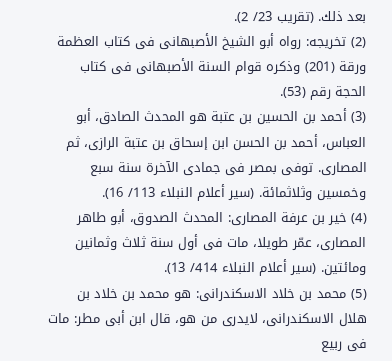بعد ذلك. (تقريب 23/ 2).
(2) تخريجه: رواه أبو الشيخ الأصبهانى فى كتاب العظمة ورقة (201) وذكره قوام السنة الأصبهانى فى كتاب الحجة رقم (53).
(3) أحمد بن الحسين بن عتبة هو المحدث الصادق، أبو العباس، أحمد بن الحسن ابن إسحاق بن عتبة الرازى، ثم المصارى. توفى بمصر فى جمادى الآخرة سنة سبع وخمسين وثلاثمائة. (سير أعلام النبلاء 113/ 16).
(4) خير بن عرفة المصارى: المحدث الصدوق، أبو طاهر المصارى، عمّر طويلا، مات فى أول سنة ثلاث وثمانين ومائتين. (سير أعلام النبلاء 414/ 13).
(5) محمد بن خلاد الاسكندرانى: هو محمد بن خلاد بن هلال الاسكندرانى، لايدرى من هو، قال ابن أبى مطر: مات فى ربيع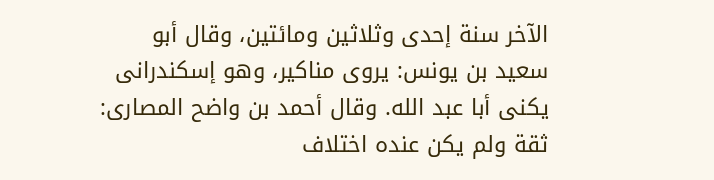الآخر سنة إحدى وثلاثين ومائتين، وقال أبو سعيد بن يونس: يروى مناكير، وهو إسكندرانى يكنى أبا عبد الله. وقال أحمد بن واضح المصارى: ثقة ولم يكن عنده اختلاف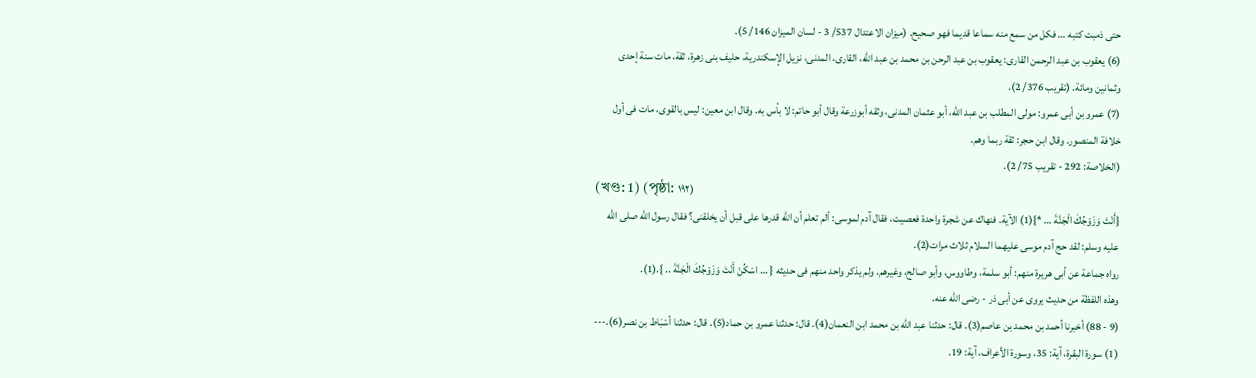حتى ذمبت كتبه … فكل من سمع منه سماعا قديما فهو صحيح. (ميزان الاعتدال 537/ 3 - لسان الميزان 146/ 5).
(6) يعقوب بن عبد الرحمن القارى: يعقوب بن عبد الرحن بن محمد بن عبد الله، القارى، المدنى، نزيل الإسكندرية، حليف بنى زهرة، ثقة، مات سنة إحدى وثمانين ومائة. (تقريب 376/ 2).
(7) عمرو بن أبى عمرو: مولى المطلب بن عبد الله، أبو عثمان المدنى، وثقه أبوزرعة وقال أبو حاتم: لا بأس به. وقال ابن معين: ليس بالقوى، مات فى أول خلافة المنصور. وقال ابن حجر: ثقة ربما وهم.
(الخلاصة: 292 - تقريب 75/ 2).
(খণ্ড: 1) (পৃষ্ঠা: ١٩٢)
{أَنْتَ وَزَوْجُكَ الْجَنَّةَ … *}(1) الآية. فنهاك عن شجرة واحدة فعصيت، فقال آدم لموسى: ألم تعلم أن الله قدرها على قبل أن يخلقنى؟ فقال رسول الله صلى الله عليه وسلم: لقد حج آدم موسى عليهما السلام ثلاث مرات(2).
رواه جماعة عن أبى هريرة منهم: أبو سلمة، وطاووس، وأبو صالح، وغيرهم. ولم يذكر واحد منهم فى حديثه { … اسْكُنْ أَنْتَ وَزَوْجُكَ الْجَنَّةَ .. }.(1).
وهذه اللفظة من حديث يروى عن أبى ذر - رضى الله عنه.
(9 - 88) أخبرنا أحمد بن محمد بن عاصم(3). قال: حدثنا عبد الله بن محمد ابن النعمان(4). قال: حدثنا عمرو بن حماد(5). قال: حدثنا أسْبَاط بن نصر(6).---
(1) سورة البقرة، آية: 35، وسورة الأعراف، آية: 19.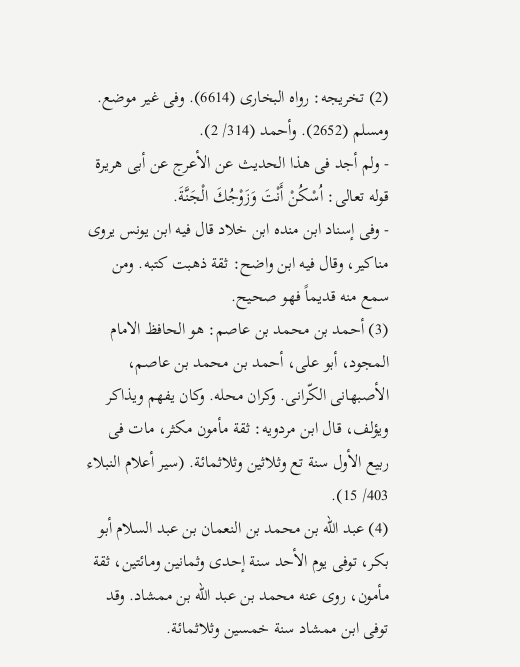(2) تخريجه: رواه البخارى (6614). وفى غير موضع. ومسلم (2652). وأحمد (314/ 2).
- ولم أجد فى هذا الحديث عن الأعرج عن أبى هريرة قوله تعالى: اُسْكُنْ أَنْتَ وَزَوْجُكَ الْجَنَّةَ.
- وفى إسناد ابن منده ابن خلاد قال فيه ابن يونس يروى مناكير، وقال فيه ابن واضح: ثقة ذهبت كتبه. ومن سمع منه قديماً فهو صحيح.
(3) أحمد بن محمد بن عاصم: هو الحافظ الامام المجود، أبو على، أحمد بن محمد بن عاصم، الأصبهانى الكّرانى. وكران محله. وكان يفهم ويذاكر ويؤلف، قال ابن مردويه: ثقة مأمون مكثر، مات فى ربيع الأول سنة تع وثلاثين وثلاثمائة. (سير أعلام النبلاء 403/ 15).
(4) عبد الله بن محمد بن النعمان بن عبد السلام أبو بكر، توفى يوم الأحد سنة إحدى وثمانين ومائتين، ثقة مأمون، روى عنه محمد بن عبد الله بن ممشاد. وقد توفى ابن ممشاد سنة خمسين وثلاثمائة.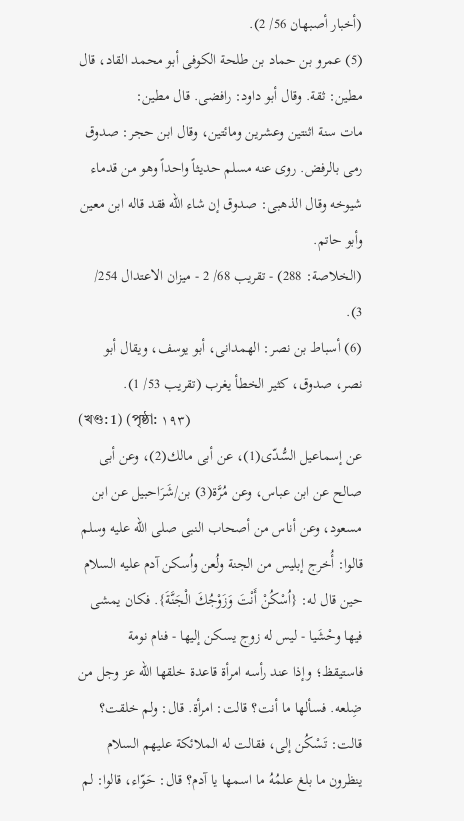(أخبار أصبهان 56/ 2).
(5) عمرو بن حماد بن طلحة الكوفى أبو محمد القاد، قال مطين: ثقة. وقال أبو داود: رافضى. قال مطين:
مات سنة اثنتين وعشرين ومائتين، وقال ابن حجر: صدوق رمى بالرفض. روى عنه مسلم حديثاً واحداً وهو من قدماء شيوخه وقال الذهبى: صدوق إن شاء الله فقد قاله ابن معين وأبو حاتم.
(الخلاصة: 288) - تقريب 68/ 2 - ميزان الاعتدال 254/ 3).
(6) أسباط بن نصر: الهمدانى، أبو يوسف، ويقال أبو نصر، صدوق، كثير الخطأ يغرب (تقريب 53/ 1).
(খণ্ড: 1) (পৃষ্ঠা: ١٩٣)
عن إسماعيل السُّدّى(1)، عن أبى مالك(2)، وعن أبى صالح عن ابن عباس، وعن مُرَّة(3) بن/شَرَاحبيل عن ابن مسعود، وعن أناس من أصحاب النبى صلى الله عليه وسلم قالوا: أُخرج إبليس من الجنة ولُعن واُسكن آدم عليه السلام حين قال له: {اُسْكُنْ أَنْتَ وَزَوْجُكَ الْجَنَّةَ}. فكان يمشى فيها وحْشَيا - ليس له زوج يسكن إليها - فنام نومة فاستيقظ؛ وإذا عند رأسه امرأة قاعدة خلقها الله عز وجل من ضِلعه. فسألها ما أنت؟ قالت: امرأة. قال: ولم خلقت؟ قالت: تَسْكُن إلى، فقالت له الملائكة عليهم السلام ينظرون ما بلغ علمُهُ ما اسمها يا آدم؟ قال: حَوّاء، قالوا: لم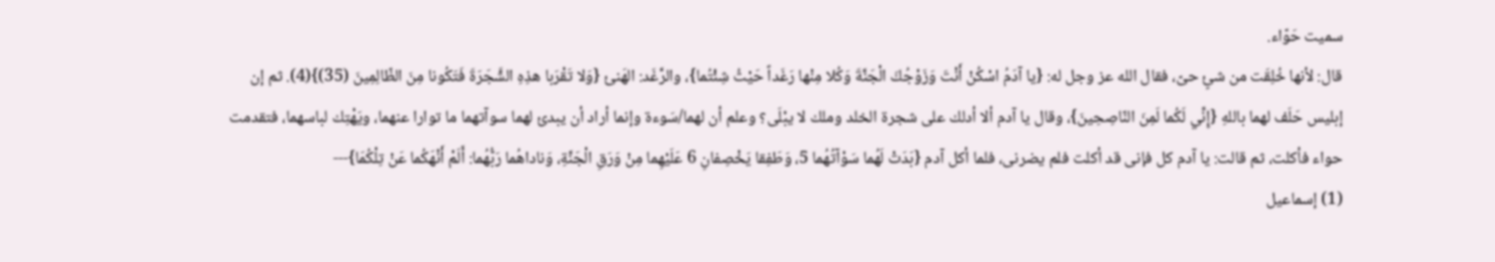سميت حَوّاء.
قال: لأنها خُلِقَت من شئٍ حىّ، فقال الله عز وجل له: {يا آدَمُ اسْكُنْ أَنْتَ وَزَوْجُكَ الْجَنَّةَ وَكُلا مِنْها رَغَداً حَيْثُ شِئْتُما}، والرَّغَد: الهَنئ {وَلا تَقْرَبا هذِهِ الشَّجَرَةَ فَتَكُونا مِنَ الظّالِمِينَ (35)}(4). ثم إن إبليس حَلَف لهما باللهِ {إِنِّي لَكُما لَمِنَ النّاصِحِينَ}، وقال يا آدم ألا أدلك على شجرة الخلد وملك لا يبْلَى؟ وعلم أن لهما/سَوءة وإنما أراد أن يبدئ لهما سوآتهما ما توارا عنهما، ويَهْتِك لباسهما، فتقدمت حواء فأكلت، ثم قالت: يا آدم كل فإنى قد أكلت فلم يضرنى، فلما أكل آدم {بَدَتْ لَهُما سَوْآتُهُما 5، وَطَفِقا يَخْصِفانِ 6 عَلَيْهِما مِنْ وَرَقِ الْجَنَّةِ، وَناداهُما رَبُّهُما: أَلَمْ أَنْهَكُما عَنْ تِلْكُمَا}---
(1) إسماعيل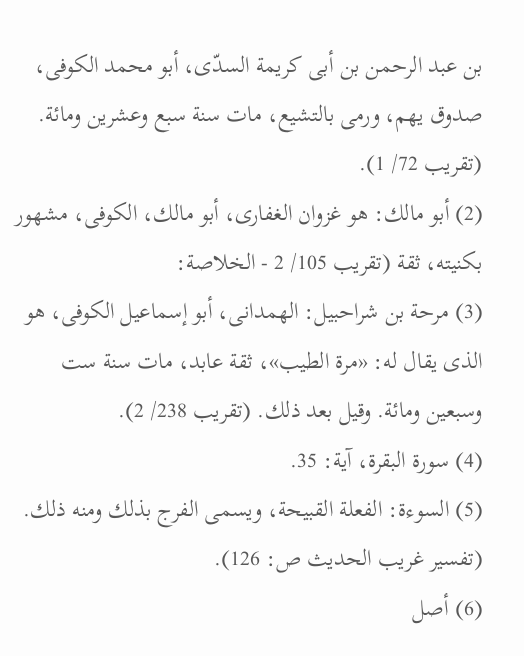بن عبد الرحمن بن أبى كريمة السدّى، أبو محمد الكوفى، صدوق يهم، ورمى بالتشيع، مات سنة سبع وعشرين ومائة. (تقريب 72/ 1).
(2) أبو مالك: هو غزوان الغفارى، أبو مالك، الكوفى، مشهور بكنيته، ثقة (تقريب 105/ 2 - الخلاصة:
(3) مرحة بن شراحبيل: الهمدانى، أبو إسماعيل الكوفى، هو الذى يقال له: «مرة الطيب»، ثقة عابد، مات سنة ست وسبعين ومائة. وقيل بعد ذلك. (تقريب 238/ 2).
(4) سورة البقرة، آية: 35.
(5) السوءة: الفعلة القبيحة، ويسمى الفرج بذلك ومنه ذلك. (تفسير غريب الحديث ص: 126).
(6) أصل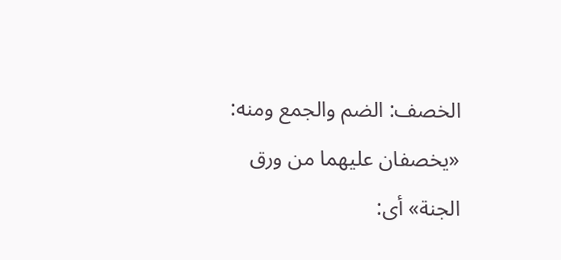الخصف: الضم والجمع ومنه: «يخصفان عليهما من ورق الجنة» أى: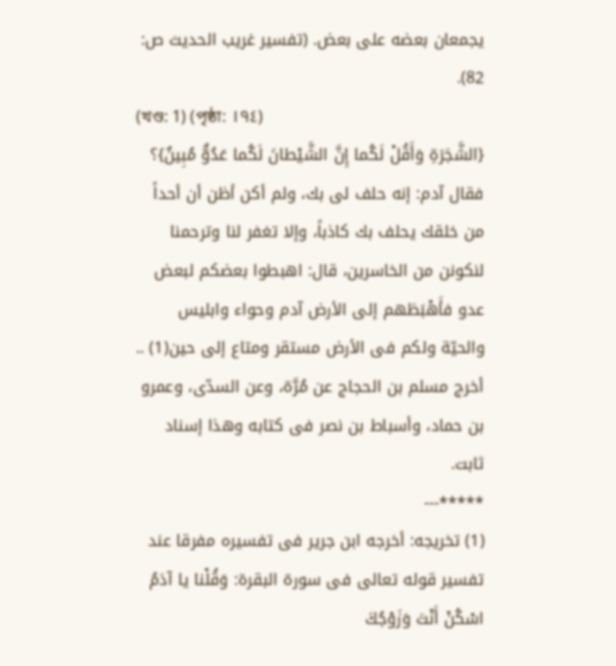يجمعان بعضه على بعض. (تفسير غريب الحديث ص: 82).
(খণ্ড: 1) (পৃষ্ঠা: ١٩٤)
{الشَّجَرَةِ وَأَقُلْ لَكُما إِنَّ الشَّيْطانَ لَكُما عَدُوٌّ مُبِينٌ}؟ فقال آدم: إنه حلف لى بك، ولم أكن أظن أن أحداً من خلقك يحلف بك كاذباً، وإلا تغفر لنا وترحمنا لنكونن من الخاسرين، قال: اهبطوا بعضكم لبعض عدو فأَهْبَطَهم إلى الأرض آدم وحواء وابليس والحيّة ولكم فى الأرض مستقر ومتاع إلى حين(1) ..
أخرج مسلم بن الحجاج عن مُرَّة، وعن السدّى، وعمرو بن حماد، وأسباط بن نصر فى كتابه وهذا إسناد ثابت.
*****---
(1) تخريجه: أخرجه ابن جرير فى تفسيره مفرقا عند تفسير قوله تعالى فى سورة البقرة: وَقُلْنا يا آدَمُ اسْكُنْ أَنْتَ وَزَوْجُكَ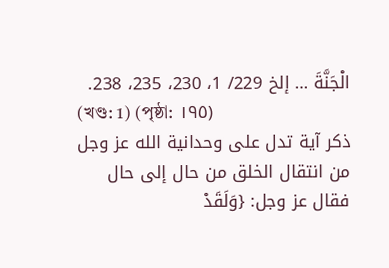الْجَنَّةَ … إلخ 229/ 1، 230، 235، 238.
(খণ্ড: 1) (পৃষ্ঠা: ١٩٥)
ذكر آية تدل على وحدانية الله عز وجل
من انتقال الخلق من حال إلى حال
فقال عز وجل: {وَلَقَدْ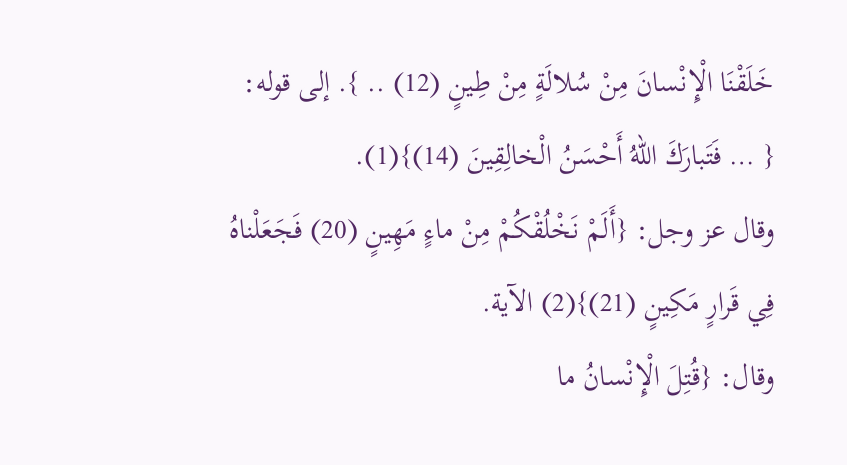خَلَقْنَا الْإِنْسانَ مِنْ سُلالَةٍ مِنْ طِينٍ (12) .. }. إلى قوله:
{ … فَتَبارَكَ اللهُ أَحْسَنُ الْخالِقِينَ (14)}(1).
وقال عز وجل: {أَلَمْ نَخْلُقْكُمْ مِنْ ماءٍ مَهِينٍ (20) فَجَعَلْناهُ فِي قَرارٍ مَكِينٍ (21)}(2) الآية.
وقال: {قُتِلَ الْإِنْسانُ ما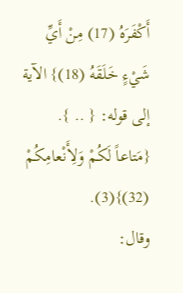أَكْفَرَهُ (17) مِنْ أَيِّ شَيْءٍ خَلَقَهُ (18)} الآية إلى قوله: { .. }.
{مَتاعاً لَكُمْ وَلِأَنْعامِكُمْ (32)}(3).
وقال: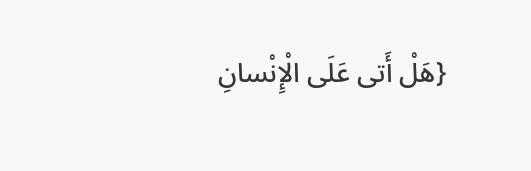{هَلْ أَتى عَلَى الْإِنْسانِ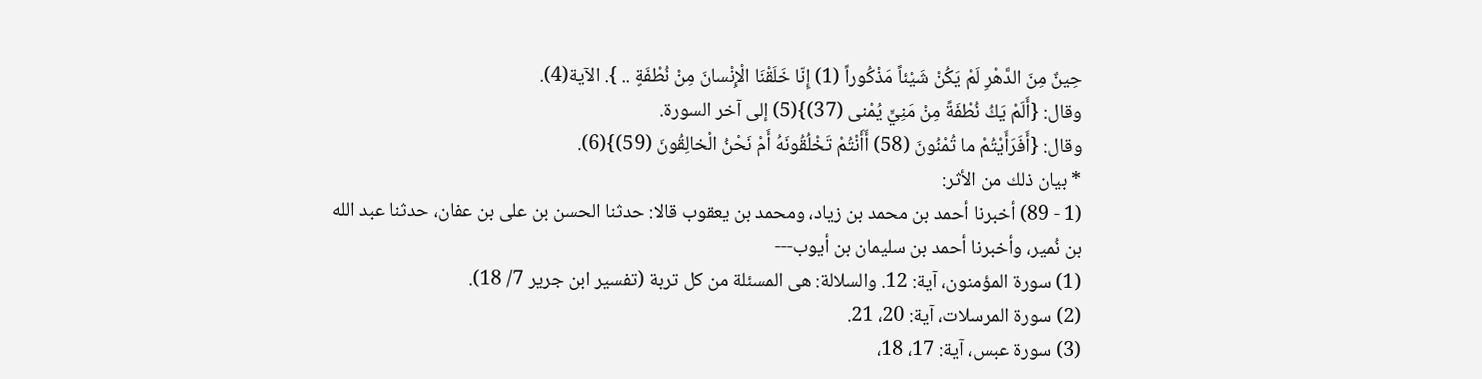حِينٌ مِنَ الدَّهْرِ لَمْ يَكُنْ شَيْئاً مَذْكُوراً (1) إِنّا خَلَقْنَا الْإِنْسانَ مِنْ نُطْفَةٍ .. }. الآية(4).
وقال: {أَلَمْ يَكُ نُطْفَةً مِنْ مَنِيٍّ يُمْنى (37)}(5) إلى آخر السورة.
وقال: {أَفَرَأَيْتُمْ ما تُمْنُونَ (58) أَأَنْتُمْ تَخْلُقُونَهُ أَمْ نَحْنُ الْخالِقُونَ (59)}(6).
* بيان ذلك من الأثر:
(1 - 89) أخبرنا أحمد بن محمد بن زياد، ومحمد بن يعقوب قالا: حدثنا الحسن بن على بن عفان، حدثنا عبد الله بن نُمير، وأخبرنا أحمد بن سليمان بن أيوب---
(1) سورة المؤمنون، آية: 12. والسلالة: هى المسئلة من كل تربة (تفسير ابن جرير 7/ 18).
(2) سورة المرسلات، آية: 20، 21.
(3) سورة عبس، آية: 17، 18،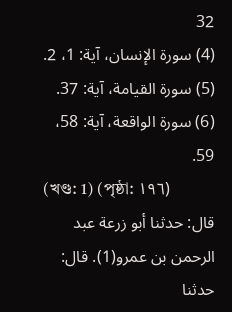32
(4) سورة الإنسان، آية: 1، 2.
(5) سورة القيامة، آية: 37.
(6) سورة الواقعة، آية: 58، 59.
(খণ্ড: 1) (পৃষ্ঠা: ١٩٦)
قال: حدثنا أبو زرعة عبد الرحمن بن عمرو(1). قال: حدثنا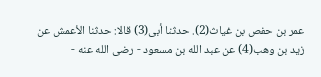عمر بن حفص بن غياث(2). حدثنا أبى(3) قالا: حدثنا الأعمش عن زيد بن وهب(4) عن عبد الله بن مسعود - رضى الله عنه -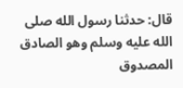قال: حدثنا رسول الله صلى الله عليه وسلم وهو الصادق المصدوق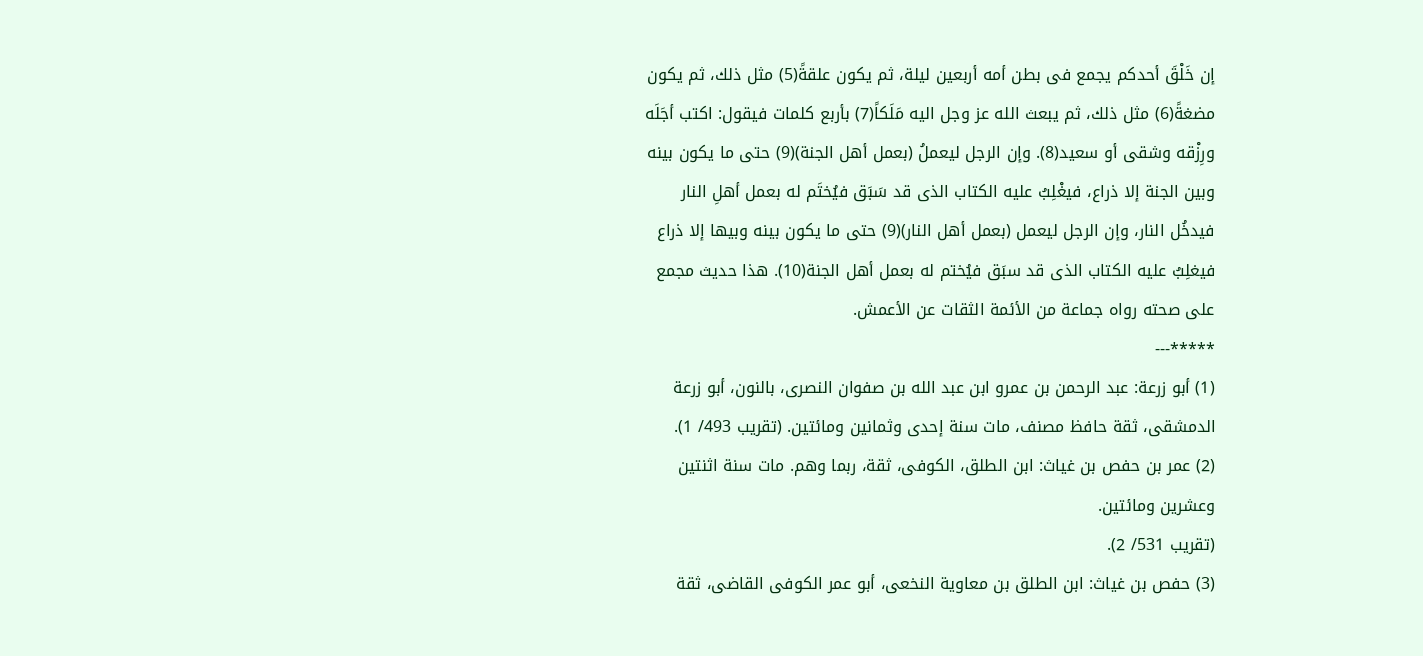إن خَلْقَ أحدكم يجمع فى بطن أمه أربعين ليلة، ثم يكون علقةً(5) مثل ذلك، ثم يكون مضغةً(6) مثل ذلك، ثم يبعث الله عز وجل اليه مَلَكاً(7) بأربع كلمات فيقول: اكتب أجَلَه ورِزْقه وشقى أو سعيد(8). وإن الرجل ليعملُ (بعمل أهل الجنة)(9) حتى ما يكون بينه وبين الجنة إلا ذراع، فيغْلِبُ عليه الكتاب الذى قد سَبَق فيُختَم له بعمل أهلِ النار فيدخُل النار، وإن الرجل ليعمل (بعمل أهل النار)(9) حتى ما يكون بينه وبيها إلا ذراع فيغلِبُ عليه الكتاب الذى قد سبَق فيُختم له بعمل أهل الجنة(10). هذا حديث مجمع على صحته رواه جماعة من الأئمة الثقات عن الأعمش.
*****---
(1) أبو زرعة: عبد الرحمن بن عمرو ابن عبد الله بن صفوان النصرى، بالنون، أبو زرعة الدمشقى، ثقة حافظ مصنف، مات سنة إحدى وثمانين ومائتين. (تقريب 493/ 1).
(2) عمر بن حفص بن غياث: ابن الطلق، الكوفى، ثقة، ربما وهم. مات سنة اثنتين وعشرين ومائتين.
(تقريب 531/ 2).
(3) حفص بن غياث: ابن الطلق بن معاوية النخعى، أبو عمر الكوفى القاضى، ثقة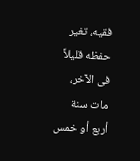فقيه، تغير حفظه قليلاً فى الآخر، مات سنة أربع أو خمس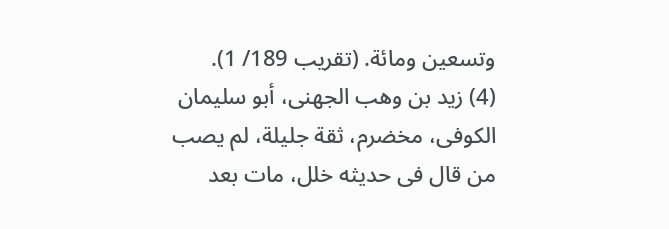وتسعين ومائة. (تقريب 189/ 1).
(4) زيد بن وهب الجهنى، أبو سليمان الكوفى، مخضرم، ثقة جليلة، لم يصب من قال فى حديثه خلل، مات بعد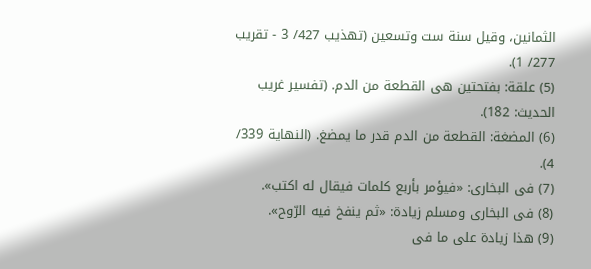الثمانين، وقيل سنة ست وتسعين (تهذيب 427/ 3 - تقريب 277/ 1).
(5) علقة: بفتحتين هى القطعة من الدم. (تفسير غريب الحديث: 182).
(6) المضغة: القطعة من الدم قدر ما يمضغ. (النهاية 339/ 4).
(7) فى البخارى: «فيؤمر بأربع كلمات فيقال له اكتب».
(8) فى البخارى ومسلم زيادة: «ثم ينفخ فيه الرّوح».
(9) هذا زيادة على ما فى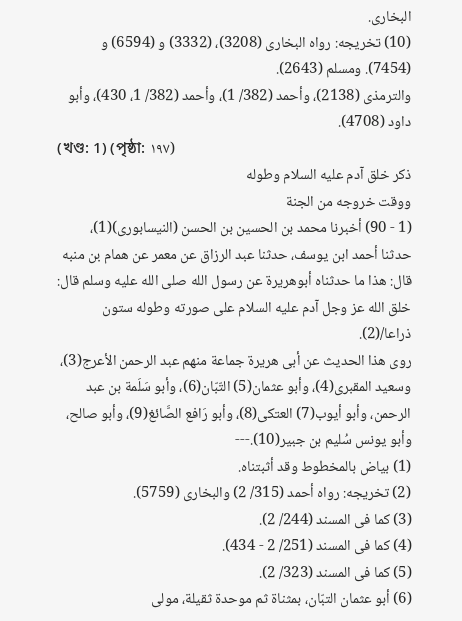البخارى.
(10) تخريجه: رواه البخارى (3208)، (3332) و (6594) و (7454). ومسلم (2643).
والترمذى (2138)، وأحمد (382/ 1)، وأحمد (382/ 1، 430)، وأبو داود (4708).
(খণ্ড: 1) (পৃষ্ঠা: ١٩٧)
ذكر خلق آدم عليه السلام وطوله
ووقت خروجه من الجنة
(1 - 90) أخبرنا محمد بن الحسين بن الحسن (النيسابورى)(1)، حدثنا أحمد ابن يوسف، حدثنا عبد الرزاق عن معمر عن همام بن منبه قال: هذا ما حدثناه أبوهريرة عن رسول الله صلى الله عليه وسلم قال: خلق الله عز وجل آدم عليه السلام على صورته وطوله ستون ذراعا/(2).
روى هذا الحديث عن أبى هريرة جماعة منهم عبد الرحمن الأعرج(3)، وسعيد المقبرى(4)، وأبو عثمان(5) التّبّان(6)، وأبو سَلَمة بن عبد الرحمن، وأبو أيوب(7) العتكى(8)، وأبو رَافع الصَّائغ(9)، وأبو صالح، وأبو يونس سُليم بن جبير(10).---
(1) بياض بالمخطوط وقد أثبتناه.
(2) تخريجه: رواه أحمد (315/ 2) والبخارى (5759).
(3) كما فى المسند (244/ 2).
(4) كما فى المسند (251/ 2 - 434).
(5) كما فى المسند (323/ 2).
(6) أبو عثمان التبّان، بمثناة ثم موحدة ثقيلة، مولى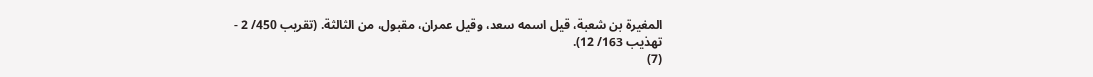المغيرة بن شعبة، قيل اسمه سعد، وقيل عمران، مقبول، من الثالثة. (تقريب 450/ 2 - تهذيب 163/ 12).
(7)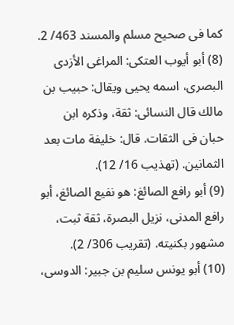كما فى صحيح مسلم والمسند 463/ 2.
(8) أبو أيوب العتكى: المراغى الأزدى البصرى، اسمه يحيى ويقال: حبيب بن مالك قال النسائى: ثقة، وذكره ابن حبان فى الثقات. قال: خليفة مات بعد الثمانين. (تهذيب 16/ 12).
(9) أبو رافع الصائغ: هو نفيع الصائغ، أبو رافع المدنى، نزيل البصرة، ثقة ثبت، مشهور بكنيته. (تقريب 306/ 2).
(10) أبو يونس سليم بن جبير: الدوسى،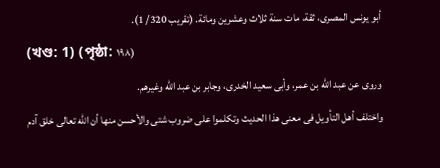أبو يونس المصرى، ثقة، مات سنة ثلاث وعشرين ومائة. (تقريب 320/ 1).
(খণ্ড: 1) (পৃষ্ঠা: ١٩٨)
وروى عن عبد الله بن عمر، وأبى سعيد الخدرى، وجابر بن عبد الله وغيرهم.
واختلف أهل التأويل فى معنى هذا الحديث وتكلموا على ضروب شتى والأحسن منها أن الله تعالى خلق آدم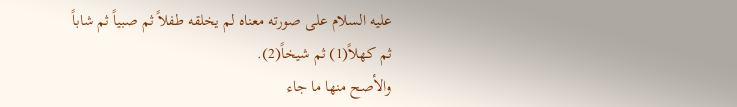عليه السلام على صورته معناه لم يخلقه طفلاً ثم صبياً ثم شاباً ثم كهلاً(1) ثم شيخاً(2).
والأصح منها ما جاء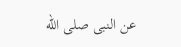عن النبى صلى الله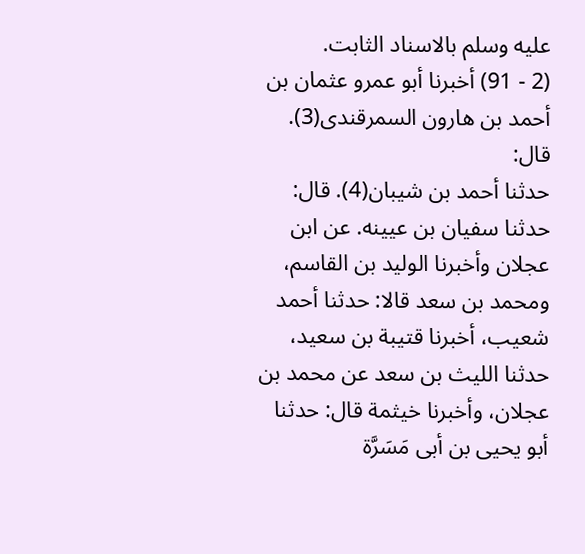عليه وسلم بالاسناد الثابت.
(2 - 91) أخبرنا أبو عمرو عثمان بن أحمد بن هارون السمرقندى(3). قال:
حدثنا أحمد بن شيبان(4). قال: حدثنا سفيان بن عيينه. عن ابن عجلان وأخبرنا الوليد بن القاسم، ومحمد بن سعد قالا: حدثنا أحمد شعيب، أخبرنا قتيبة بن سعيد، حدثنا الليث بن سعد عن محمد بن عجلان، وأخبرنا خيثمة قال: حدثنا أبو يحيى بن أبى مَسَرَّة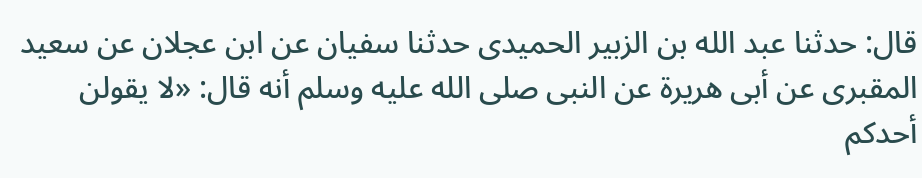قال: حدثنا عبد الله بن الزبير الحميدى حدثنا سفيان عن ابن عجلان عن سعيد المقبرى عن أبى هريرة عن النبى صلى الله عليه وسلم أنه قال: «لا يقولن أحدكم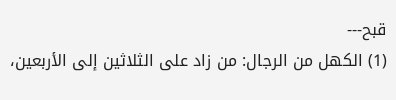قبح---
(1) الكهل من الرجال: من زاد على الثلاثين إلى الأربعين،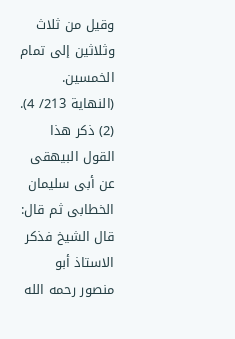وقيل من ثلاث وثلاثين إلى تمام الخمسين.
(النهاية 213/ 4).
(2) ذكر هذا القول البيهقى عن أبى سليمان الخطابى ثم قال: قال الشيخ فذكر الاستاذ أبو منصور رحمه الله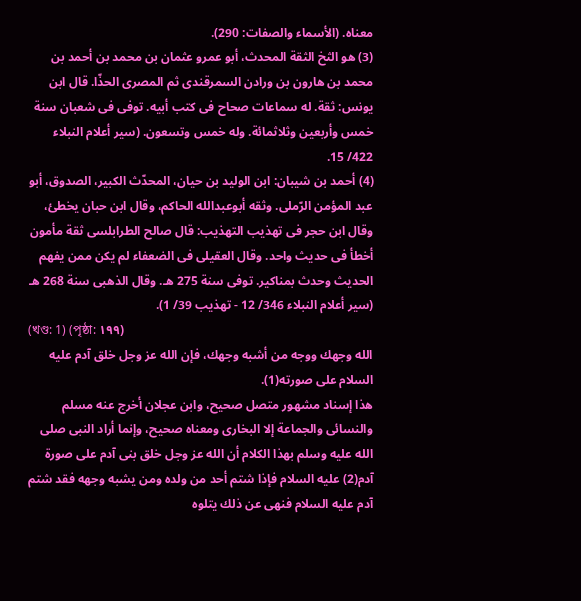معناه. (الأسماء والصفات: 290).
(3) هو الثخ الثقة المحدث، أبو عمرو عثمان بن محمد بن أحمد بن محمد بن هارون بن ورادن السمرقندى ثم المصرى الحذّا. قال ابن يونس: ثقة. له سماعات صحاح فى كتب أبيه. توفى فى شعبان سنة خمس وأربعين وثلاثمائة. وله خمس وتسعون. (سير أعلام النبلاء 422/ 15.
(4) أحمد بن شيبان: ابن الوليد بن حيان، المحدّث الكبير، الصدوق، أبو عبد المؤمن الرّملى. وثقه أبوعبدالله الحاكم، وقال ابن حبان يخطئ، وقال ابن حجر فى تهذيب التهذيب: قال صالح الطرابلسى ثقة مأمون أخطأ فى حديث واحد. وقال العقيلى فى الضعفاء لم يكن ممن يفهم الحديث وحدث بمناكير. توفى سنة 275 هـ. وقال الذهبى سنة 268 هـ (سير أعلام النبلاء 346/ 12 - تهذيب 39/ 1).
(খণ্ড: 1) (পৃষ্ঠা: ١٩٩)
الله وجهك ووجه من أشبه وجهك، فإن الله عز وجل خلق آدم عليه السلام على صورته(1).
هذا إسناد مشهور متصل صحيح، وابن عجلان أخرج عنه مسلم والنسائى والجماعة إلا البخارى ومعناه صحيح، وإنما أراد النبى صلى الله عليه وسلم بهذا الكلام أن الله عز وجل خلق بنى آدم على صورة آدم(2) عليه السلام فإذا شتم أحد من ولده ومن يشبه وجهه فقد شتم آدم عليه السلام فنهى عن ذلك يتلوه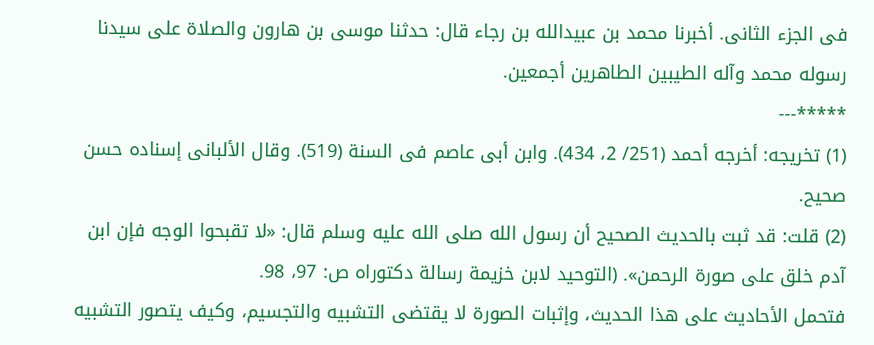فى الجزء الثانى. أخبرنا محمد بن عبيدالله بن رجاء قال: حدثنا موسى بن هارون والصلاة على سيدنا رسوله محمد وآله الطيبين الطاهرين أجمعين.
*****---
(1) تخريجه: أخرجه أحمد (251/ 2، 434). وابن أبى عاصم فى السنة (519). وقال الألبانى إسناده حسن صحيح.
(2) قلت: قد ثبت بالحديث الصحيح أن رسول الله صلى الله عليه وسلم قال: «لا تقبحوا الوجه فإن ابن آدم خلق على صورة الرحمن». (التوحيد لابن خزيمة رسالة دكتوراه ص: 97، 98.
فتحمل الأحاديث على هذا الحديث، وإثبات الصورة لا يقتضى التشبيه والتجسيم، وكيف يتصور التشبيه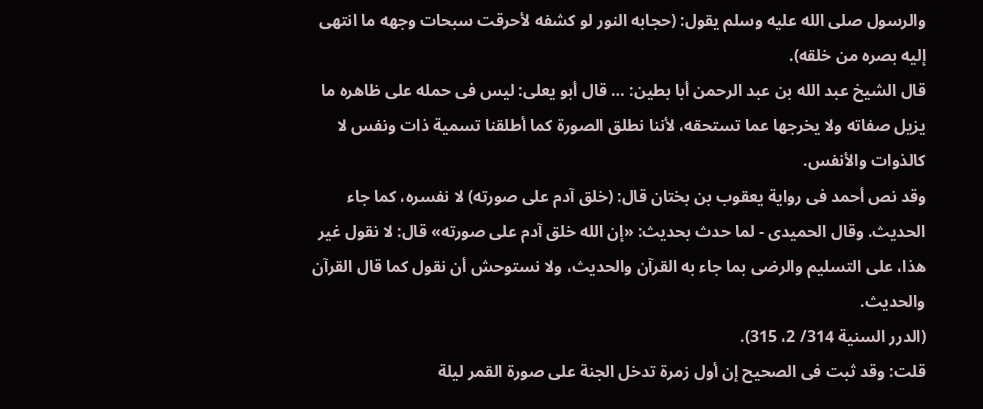والرسول صلى الله عليه وسلم يقول: (حجابه النور لو كشفه لأحرقت سبحات وجهه ما انتهى إليه بصره من خلقه).
قال الشيخ عبد الله بن عبد الرحمن أبا بطين: … قال أبو يعلى: ليس فى حمله على ظاهره ما يزيل صفاته ولا يخرجها عما تستحقه، لأننا نطلق الصورة كما أطلقنا تسمية ذات ونفس لا كالذوات والأنفس.
وقد نص أحمد فى رواية يعقوب بن بختان قال: (خلق آدم على صورته) لا نفسره، كما جاء الحديث. وقال الحميدى - لما حدث بحديث: «إن الله خلق آدم على صورته» قال: لا نقول غير هذا، على التسليم والرضى بما جاء به القرآن والحديث، ولا نستوحش أن نقول كما قال القرآن والحديث.
(الدرر السنية 314/ 2، 315).
قلت: وقد ثبت فى الصحيح إن أول زمرة تدخل الجنة على صورة القمر ليلة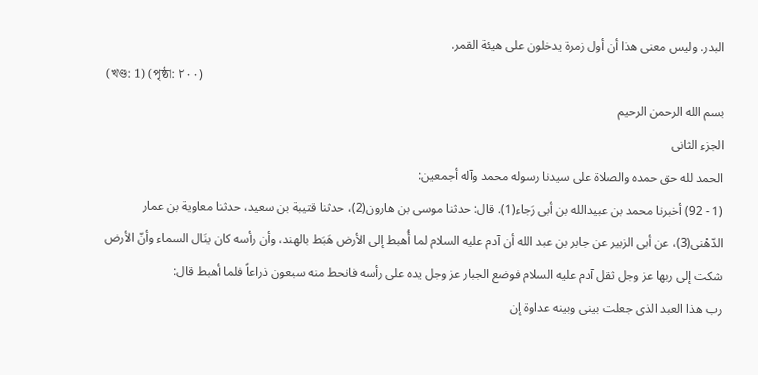البدر. وليس معنى هذا أن أول زمرة يدخلون على هيئة القمر.
(খণ্ড: 1) (পৃষ্ঠা: ٢٠٠)
بسم الله الرحمن الرحيم
الجزء الثانى
الحمد لله حق حمده والصلاة على سيدنا رسوله محمد وآله أجمعين:
(1 - 92) أخبرنا محمد بن عبيدالله بن أبى رَجاء(1). قال: حدثنا موسى بن هارون(2)، حدثنا قتيبة بن سعيد، حدثنا معاوية بن عمار الدّهْنى(3)، عن أبى الزبير عن جابر بن عبد الله أن آدم عليه السلام لما أُهبط إلى الأرض هَبَط بالهند، وأن رأسه كان ينَال السماء وأنّ الأرض شكت إلى ربها عز وجل ثقل آدم عليه السلام فوضع الجبار عز وجل يده على رأسه فانحط منه سبعون ذراعاً فلما أهبط قال:
رب هذا العبد الذى جعلت بينى وبينه عداوة إن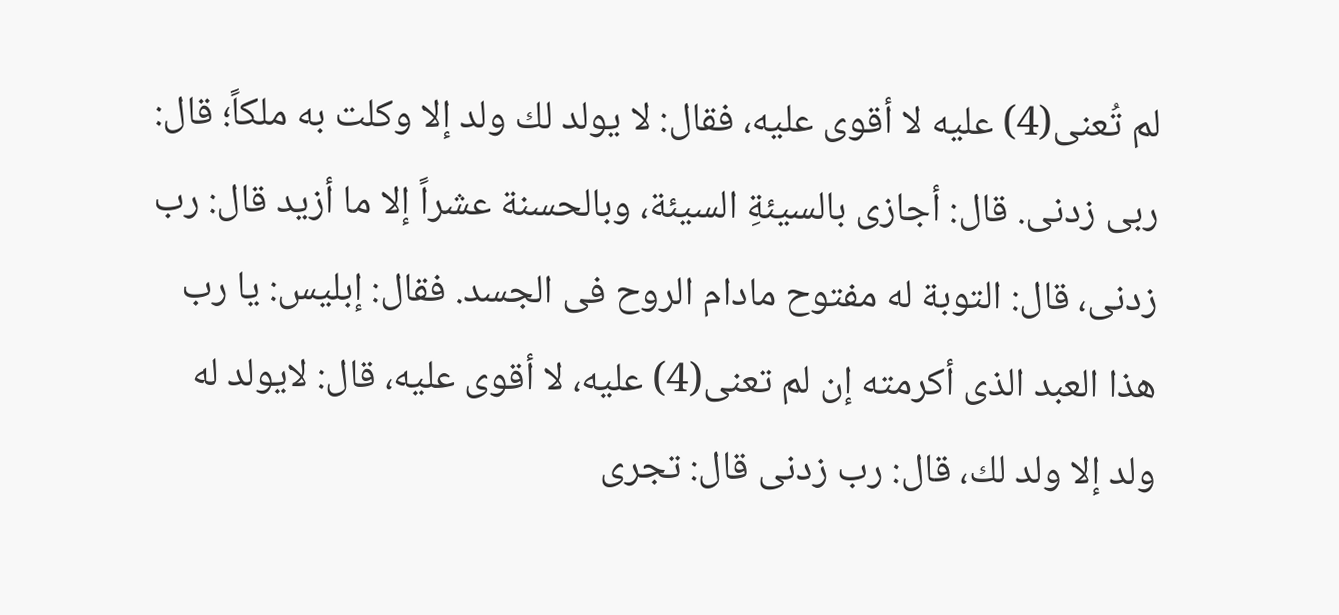لم تُعنى(4) عليه لا أقوى عليه، فقال: لا يولد لك ولد إلا وكلت به ملكاً؛ قال: ربى زدنى. قال: أجازى بالسيئةِ السيئة، وبالحسنة عشراً إلا ما أزيد قال: رب زدنى، قال: التوبة له مفتوح مادام الروح فى الجسد. فقال: إبليس: يا رب هذا العبد الذى أكرمته إن لم تعنى(4) عليه، لا أقوى عليه، قال: لايولد له ولد إلا ولد لك، قال: رب زدنى قال: تجرى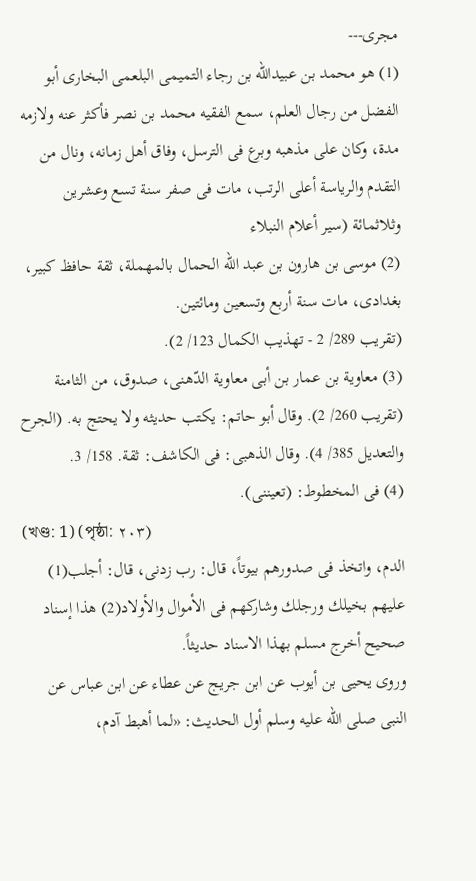مجرى---
(1) هو محمد بن عبيدالله بن رجاء التميمى البلعمى البخارى أبو الفضل من رجال العلم، سمع الفقيه محمد بن نصر فأكثر عنه ولازمه مدة، وكان على مذهبه وبرع فى الترسل، وفاق أهل زمانه، ونال من التقدم والرياسة أعلى الرتب، مات فى صفر سنة تسع وعشرين وثلاثمائة (سير أعلام النبلاء
(2) موسى بن هارون بن عبد الله الحمال بالمهملة، ثقة حافظ كبير، بغدادى، مات سنة أربع وتسعين ومائتين.
(تقريب 289/ 2 - تهذيب الكمال 123/ 2).
(3) معاوية بن عمار بن أبى معاوية الدّهنى، صدوق، من الثامنة (تقريب 260/ 2). وقال أبو حاتم: يكتب حديثه ولا يحتج به. (الجرح والتعديل 385/ 4). وقال الذهبى: فى الكاشف: ثقة. 158/ 3.
(4) فى المخطوط: (تعيننى).
(খণ্ড: 1) (পৃষ্ঠা: ٢٠٣)
الدم، واتخذ فى صدورهم بيوتاً، قال: رب زدنى، قال: أجلب(1) عليهم بخيلك ورجلك وشاركهم فى الأموال والأولاد(2) هذا إسناد صحيح أخرج مسلم بهذا الاسناد حديثاً.
وروى يحيى بن أيوب عن ابن جريج عن عطاء عن ابن عباس عن النبى صلى الله عليه وسلم أول الحديث: «لما أهبط آدم،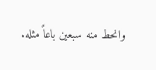وانحط منه سبعين باعاً مثله.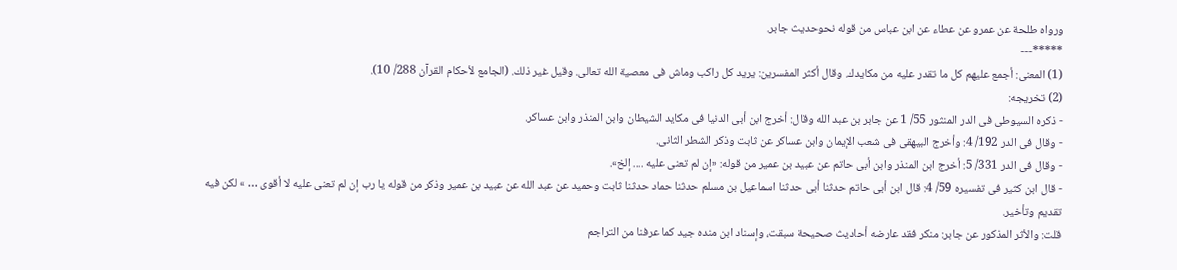ورواه طلحة عن عمرو عن عطاء عن ابن عباس من قوله نحوحديث جابر.
*****---
(1) المعنى: أجمع عليهم كل ما تقدر عليه من مكايدك. وقال أكثر المفسرين: يريد كل راكب وماش فى معصية الله تعالى. وقيل غير ذلك. (الجامع لأحكام القرآن 288/ 10).
(2) تخريجه:
- ذكره السيوطى فى الدر المنثور 55/ 1 عن جابر بن عبد الله وقال: أخرج ابن أبى الدنيا فى مكايد الشيطان وابن المنذر وابن عساكر.
- وقال فى الدر 192/ 4: وأخرج البيهقى فى شعب الإيمان وابن عساكر عن ثابت وذكر الشطر الثانى.
- وقال فى الدر 331/ 5: أخرج ابن المنذر وابن أبى حاتم عن عبيد بن عمير من قوله: «إن لم تعنى عليه .... إلخ».
- قال ابن كثير فى تفسيره 59/ 4: قال ابن أبى حاتم حدثنا أبى حدثنا اسماعيل بن مسلم حدثنا حماد حدثنا ثابت وحميد عن عبد الله عن عبيد بن عمير وذكر من قوله يا رب إن لم تعنى عليه لا أقوى … » لكن فيه تقديم وتأخير.
قلت: والأثر المذكور عن جابر: منكر فقد عارضه أحاديث صحيحة سبقت، وإسناد ابن منده جيد كما عرفنا من التراجم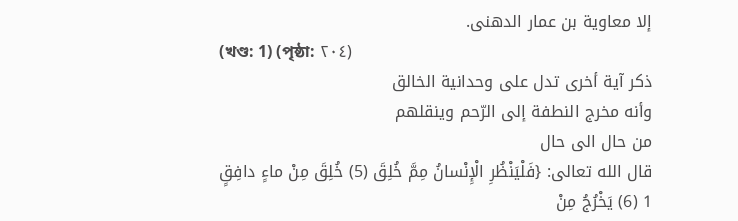إلا معاوية بن عمار الدهنى.
(খণ্ড: 1) (পৃষ্ঠা: ٢٠٤)
ذكر آية أخرى تدل على وحدانية الخالق
وأنه مخرج النطفة إلى الرّحم وينقلهم
من حال الى حال
قال الله تعالى: {فَلْيَنْظُرِ الْإِنْسانُ مِمَّ خُلِقَ (5) خُلِقَ مِنْ ماءٍ دافِقٍ 1 (6) يَخْرُجُ مِنْ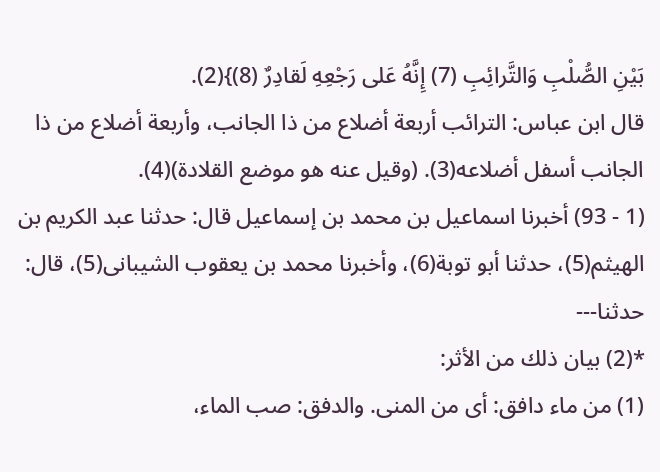بَيْنِ الصُّلْبِ وَالتَّرائِبِ (7) إِنَّهُ عَلى رَجْعِهِ لَقادِرٌ (8)}(2).
قال ابن عباس: الترائب أربعة أضلاع من ذا الجانب، وأربعة أضلاع من ذا الجانب أسفل أضلاعه(3). (وقيل عنه هو موضع القلادة)(4).
(1 - 93) أخبرنا اسماعيل بن محمد بن إسماعيل قال: حدثنا عبد الكريم بن الهيثم(5)، حدثنا أبو توبة(6)، وأخبرنا محمد بن يعقوب الشيبانى(5)، قال: حدثنا---
*(2) بيان ذلك من الأثر:
(1) من ماء دافق: أى من المنى. والدفق: صب الماء،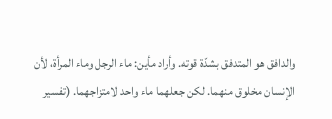والدافق هو المتدفق بشدّة قوته. وأراد مأين: ماء الرجل وماء المرأة، لأن الإنسان مخلوق منهما. لكن جعلهما ماء واحد لامتزاجهما. (تفسير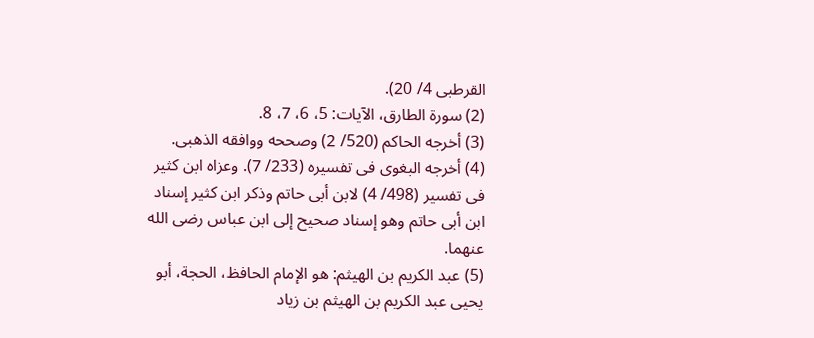القرطبى 4/ 20).
(2) سورة الطارق، الآيات: 5، 6، 7، 8.
(3) أخرجه الحاكم (520/ 2) وصححه ووافقه الذهبى.
(4) أخرجه البغوى فى تفسيره (233/ 7). وعزاه ابن كثير فى تفسير (498/ 4) لابن أبى حاتم وذكر ابن كثير إسناد ابن أبى حاتم وهو إسناد صحيح إلى ابن عباس رضى الله عنهما.
(5) عبد الكريم بن الهيثم: هو الإمام الحافظ، الحجة، أبو يحيى عبد الكريم بن الهيثم بن زياد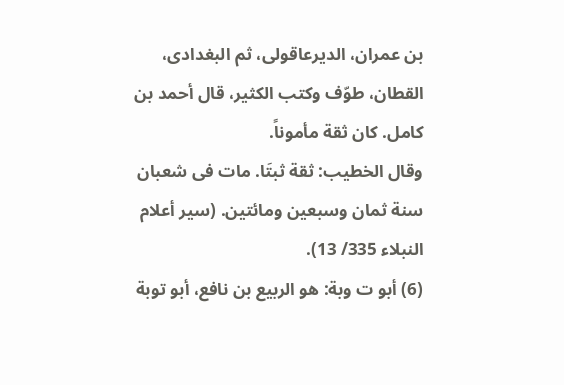بن عمران، الديرعاقولى، ثم البغدادى، القطان، طوّف وكتب الكثير، قال أحمد بن كامل. كان ثقة مأموناً.
وقال الخطيب: ثقة ثبتَا. مات فى شعبان سنة ثمان وسبعين ومائتين. (سير أعلام النبلاء 335/ 13).
(6) أبو ت وبة: هو الربيع بن نافع، أبو توبة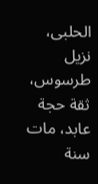الحلبى، نزيل طرسوس، ثقة حجة عابد، مات سنة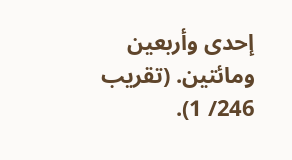إحدى وأربعين ومائتين. (تقريب 246/ 1).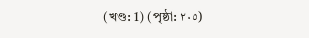(খণ্ড: 1) (পৃষ্ঠা: ٢٠٥)